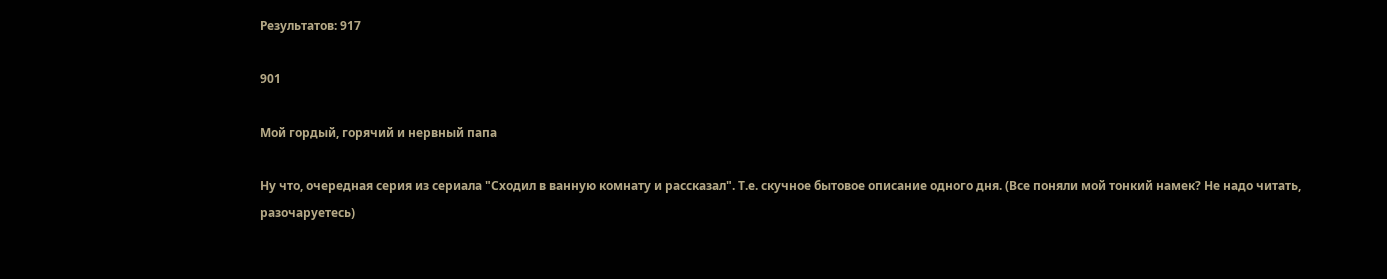Результатов: 917

901

Мой гордый, горячий и нервный папа

Ну что, очередная серия из сериала "Сходил в ванную комнату и рассказал". Т.е. скучное бытовое описание одного дня. (Все поняли мой тонкий намек? Не надо читать, разочаруетесь)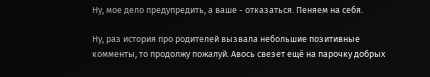Ну, мое дело предупредить, а ваше - отказаться. Пеняем на себя.

Ну, раз история про родителей вызвала небольшие позитивные комменты, то продолжу пожалуй. Авось свезет ещё на парочку добрых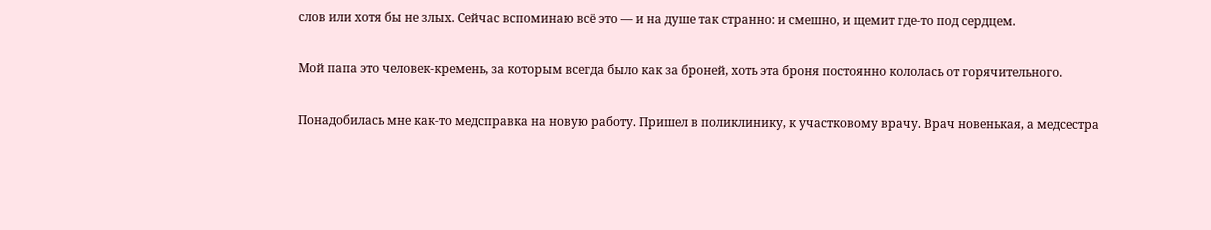слов или хотя бы не злых. Сейчас вспоминаю всё это — и на душе так странно: и смешно, и щемит где-то под сердцем.

Мой папа это человек-кремень, за которым всегда было как за броней, хоть эта броня постоянно кололась от горячительного.

Понадобилась мне как-то медсправка на новую работу. Пришел в поликлинику, к участковому врачу. Врач новенькая, а медсестра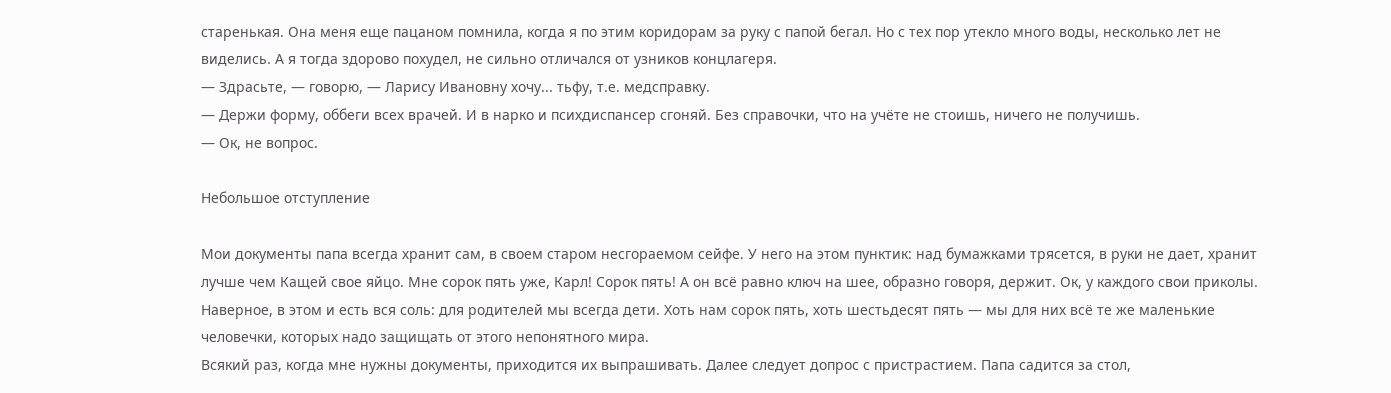старенькая. Она меня еще пацаном помнила, когда я по этим коридорам за руку с папой бегал. Но с тех пор утекло много воды, несколько лет не виделись. А я тогда здорово похудел, не сильно отличался от узников концлагеря.
— Здрасьте, — говорю, — Ларису Ивановну хочу... тьфу, т.е. медсправку.
— Держи форму, оббеги всех врачей. И в нарко и психдиспансер сгоняй. Без справочки, что на учёте не стоишь, ничего не получишь.
— Ок, не вопрос.

Небольшое отступление

Мои документы папа всегда хранит сам, в своем старом несгораемом сейфе. У него на этом пунктик: над бумажками трясется, в руки не дает, хранит лучше чем Кащей свое яйцо. Мне сорок пять уже, Карл! Сорок пять! А он всё равно ключ на шее, образно говоря, держит. Ок, у каждого свои приколы. Наверное, в этом и есть вся соль: для родителей мы всегда дети. Хоть нам сорок пять, хоть шестьдесят пять — мы для них всё те же маленькие человечки, которых надо защищать от этого непонятного мира.
Всякий раз, когда мне нужны документы, приходится их выпрашивать. Далее следует допрос с пристрастием. Папа садится за стол,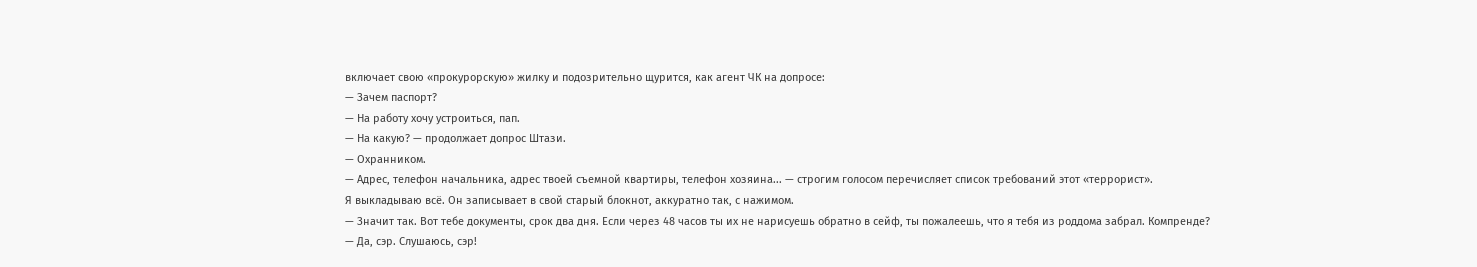включает свою «прокурорскую» жилку и подозрительно щурится, как агент ЧК на допросе:
— Зачем паспорт?
— На работу хочу устроиться, пап.
— На какую? — продолжает допрос Штази.
— Охранником.
— Адрес, телефон начальника, адрес твоей съемной квартиры, телефон хозяина... — строгим голосом перечисляет список требований этот «террорист».
Я выкладываю всё. Он записывает в свой старый блокнот, аккуратно так, с нажимом.
— Значит так. Вот тебе документы, срок два дня. Если через 48 часов ты их не нарисуешь обратно в сейф, ты пожалеешь, что я тебя из роддома забрал. Компренде?
— Да, сэр. Слушаюсь, сэр!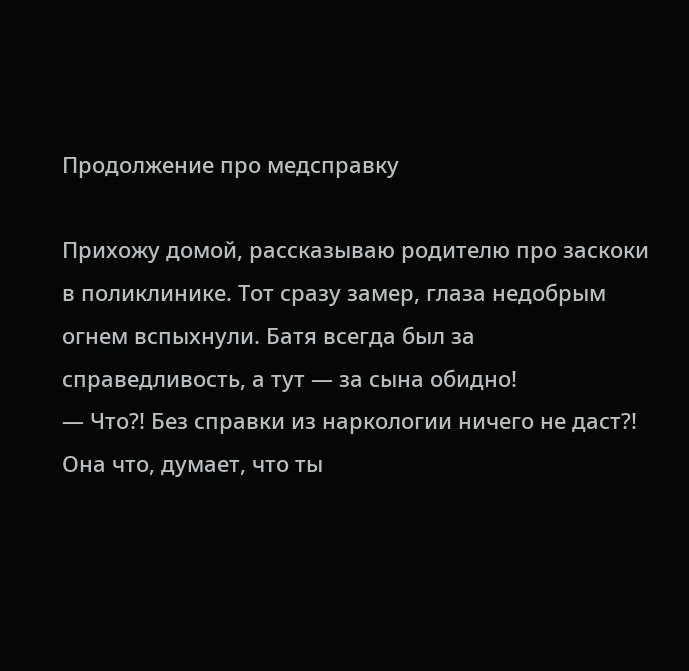Продолжение про медсправку

Прихожу домой, рассказываю родителю про заскоки в поликлинике. Тот сразу замер, глаза недобрым огнем вспыхнули. Батя всегда был за справедливость, а тут — за сына обидно!
— Что?! Без справки из наркологии ничего не даст?! Она что, думает, что ты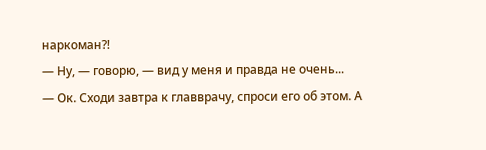наркоман?!
— Ну, — говорю, — вид у меня и правда не очень...
— Ок. Сходи завтра к главврачу, спроси его об этом. А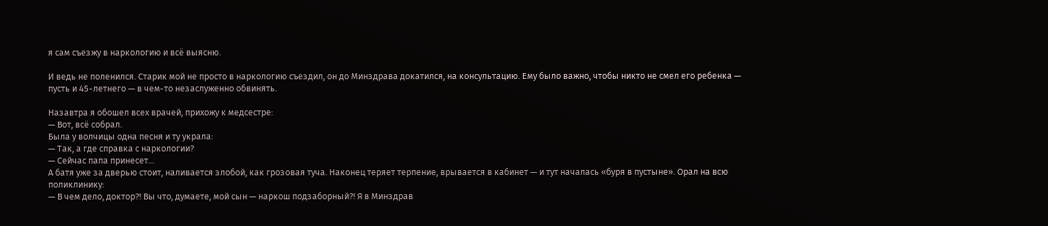я сам съезжу в наркологию и всё выясню.

И ведь не поленился. Старик мой не просто в наркологию съездил, он до Минздрава докатился, на консультацию. Ему было важно, чтобы никто не смел его ребенка — пусть и 45-летнего — в чем-то незаслуженно обвинять.

Назавтра я обошел всех врачей, прихожу к медсестре:
— Вот, всё собрал.
Была у волчицы одна песня и ту украла:
— Так, а где справка с наркологии?
— Сейчас папа принесет...
А батя уже за дверью стоит, наливается злобой, как грозовая туча. Наконец теряет терпение, врывается в кабинет — и тут началась «буря в пустыне». Орал на всю поликлинику:
— В чем дело, доктор?! Вы что, думаете, мой сын — наркош подзаборный?! Я в Минздрав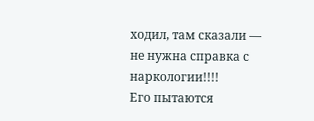ходил, там сказали — не нужна справка с наркологии!!!!
Его пытаются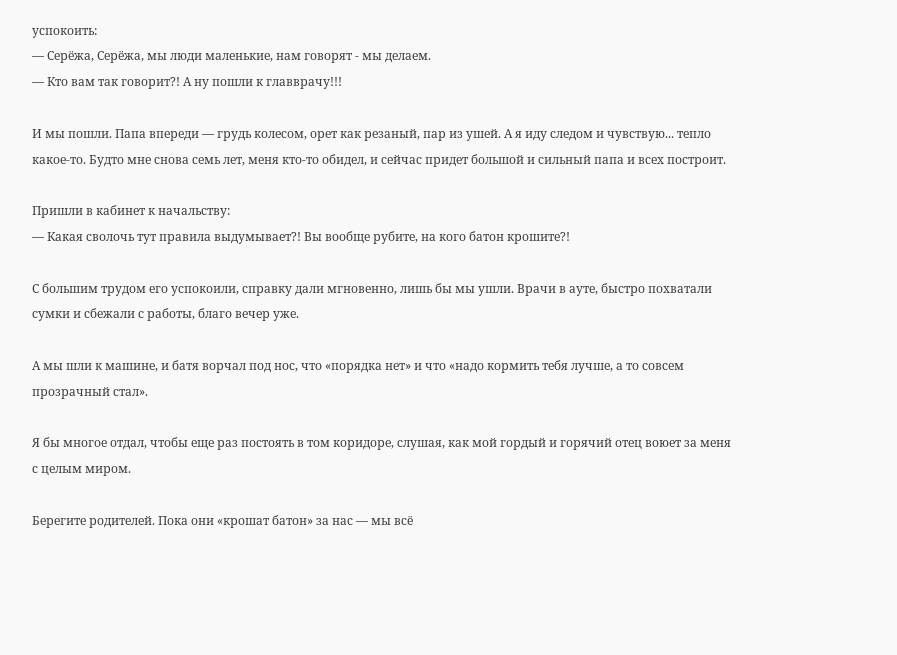успокоить:
— Серёжа, Серёжа, мы люди маленькие, нам говорят - мы делаем.
— Кто вам так говорит?! А ну пошли к главврачу!!!

И мы пошли. Папа впереди — грудь колесом, орет как резаный, пар из ушей. А я иду следом и чувствую... тепло какое-то. Будто мне снова семь лет, меня кто-то обидел, и сейчас придет большой и сильный папа и всех построит.

Пришли в кабинет к начальству:
— Какая сволочь тут правила выдумывает?! Вы вообще рубите, на кого батон крошите?!

С большим трудом его успокоили, справку дали мгновенно, лишь бы мы ушли. Врачи в ауте, быстро похватали сумки и сбежали с работы, благо вечер уже.

А мы шли к машине, и батя ворчал под нос, что «порядка нет» и что «надо кормить тебя лучше, а то совсем прозрачный стал».

Я бы многое отдал, чтобы еще раз постоять в том коридоре, слушая, как мой гордый и горячий отец воюет за меня с целым миром.

Берегите родителей. Пока они «крошат батон» за нас — мы всё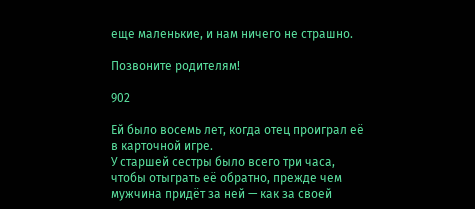еще маленькие, и нам ничего не страшно.

Позвоните родителям!

902

Ей было восемь лет, когда отец проиграл её в карточной игре.
У старшей сестры было всего три часа, чтобы отыграть её обратно, прежде чем мужчина придёт за ней — как за своей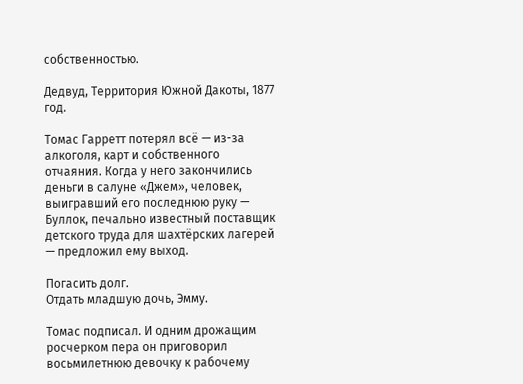собственностью.

Дедвуд, Территория Южной Дакоты, 1877 год.

Томас Гарретт потерял всё — из-за алкоголя, карт и собственного отчаяния. Когда у него закончились деньги в салуне «Джем», человек, выигравший его последнюю руку — Буллок, печально известный поставщик детского труда для шахтёрских лагерей — предложил ему выход.

Погасить долг.
Отдать младшую дочь, Эмму.

Томас подписал. И одним дрожащим росчерком пера он приговорил восьмилетнюю девочку к рабочему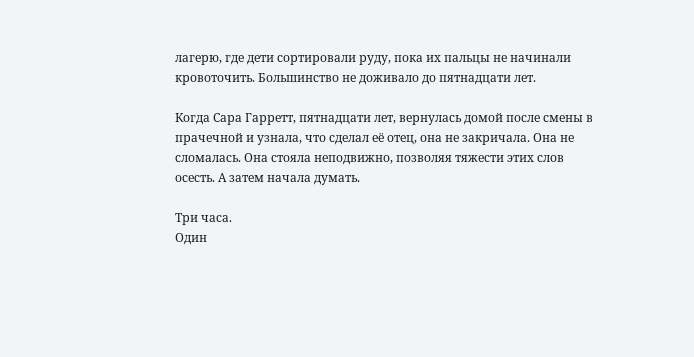лагерю, где дети сортировали руду, пока их пальцы не начинали кровоточить. Большинство не доживало до пятнадцати лет.

Когда Сара Гарретт, пятнадцати лет, вернулась домой после смены в прачечной и узнала, что сделал её отец, она не закричала. Она не сломалась. Она стояла неподвижно, позволяя тяжести этих слов осесть. А затем начала думать.

Три часа.
Один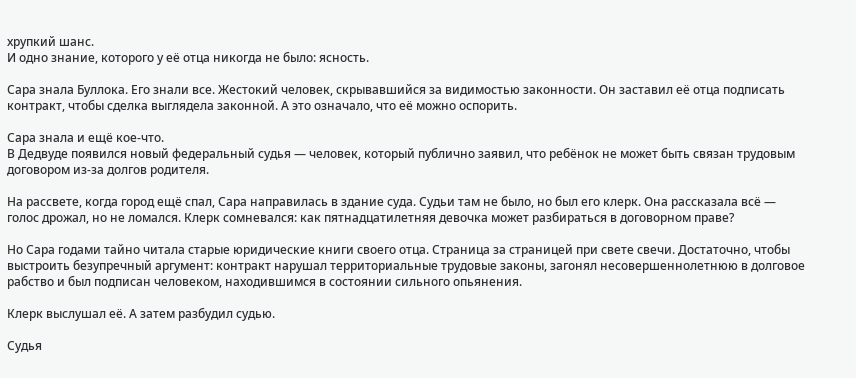хрупкий шанс.
И одно знание, которого у её отца никогда не было: ясность.

Сара знала Буллока. Его знали все. Жестокий человек, скрывавшийся за видимостью законности. Он заставил её отца подписать контракт, чтобы сделка выглядела законной. А это означало, что её можно оспорить.

Сара знала и ещё кое-что.
В Дедвуде появился новый федеральный судья — человек, который публично заявил, что ребёнок не может быть связан трудовым договором из-за долгов родителя.

На рассвете, когда город ещё спал, Сара направилась в здание суда. Судьи там не было, но был его клерк. Она рассказала всё — голос дрожал, но не ломался. Клерк сомневался: как пятнадцатилетняя девочка может разбираться в договорном праве?

Но Сара годами тайно читала старые юридические книги своего отца. Страница за страницей при свете свечи. Достаточно, чтобы выстроить безупречный аргумент: контракт нарушал территориальные трудовые законы, загонял несовершеннолетнюю в долговое рабство и был подписан человеком, находившимся в состоянии сильного опьянения.

Клерк выслушал её. А затем разбудил судью.

Судья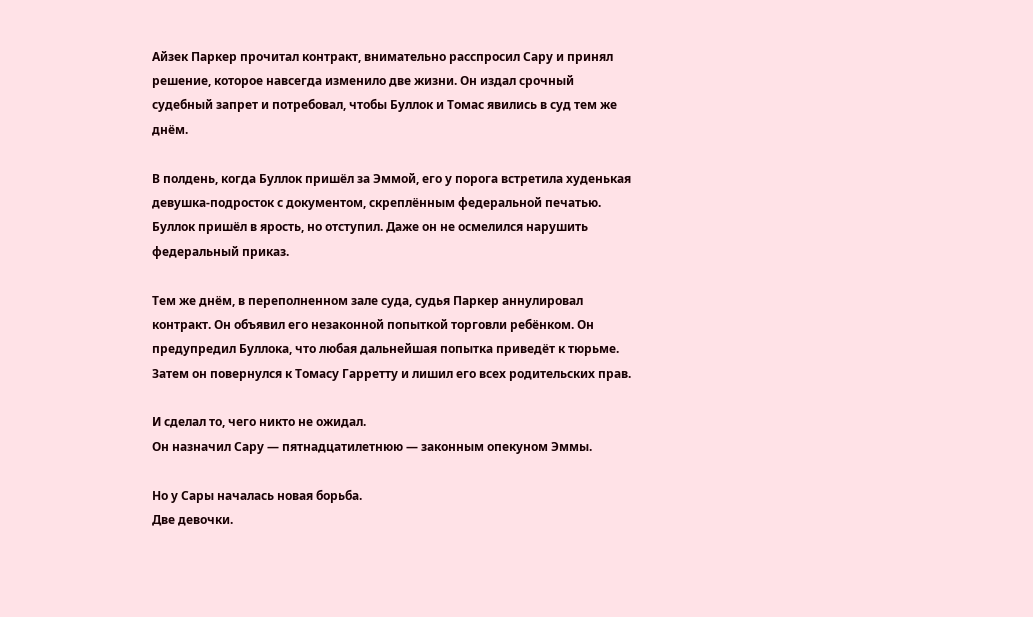Айзек Паркер прочитал контракт, внимательно расспросил Сару и принял решение, которое навсегда изменило две жизни. Он издал срочный судебный запрет и потребовал, чтобы Буллок и Томас явились в суд тем же днём.

В полдень, когда Буллок пришёл за Эммой, его у порога встретила худенькая девушка-подросток с документом, скреплённым федеральной печатью. Буллок пришёл в ярость, но отступил. Даже он не осмелился нарушить федеральный приказ.

Тем же днём, в переполненном зале суда, судья Паркер аннулировал контракт. Он объявил его незаконной попыткой торговли ребёнком. Он предупредил Буллока, что любая дальнейшая попытка приведёт к тюрьме. Затем он повернулся к Томасу Гарретту и лишил его всех родительских прав.

И сделал то, чего никто не ожидал.
Он назначил Сару — пятнадцатилетнюю — законным опекуном Эммы.

Но у Сары началась новая борьба.
Две девочки.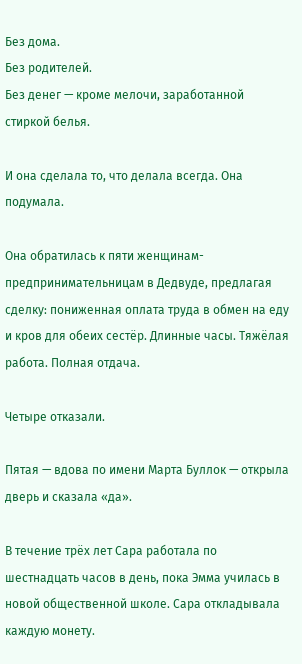Без дома.
Без родителей.
Без денег — кроме мелочи, заработанной стиркой белья.

И она сделала то, что делала всегда. Она подумала.

Она обратилась к пяти женщинам-предпринимательницам в Дедвуде, предлагая сделку: пониженная оплата труда в обмен на еду и кров для обеих сестёр. Длинные часы. Тяжёлая работа. Полная отдача.

Четыре отказали.

Пятая — вдова по имени Марта Буллок — открыла дверь и сказала «да».

В течение трёх лет Сара работала по шестнадцать часов в день, пока Эмма училась в новой общественной школе. Сара откладывала каждую монету.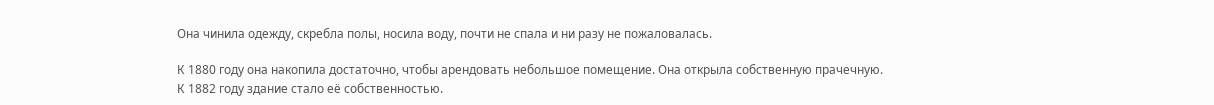Она чинила одежду, скребла полы, носила воду, почти не спала и ни разу не пожаловалась.

К 1880 году она накопила достаточно, чтобы арендовать небольшое помещение. Она открыла собственную прачечную.
К 1882 году здание стало её собственностью.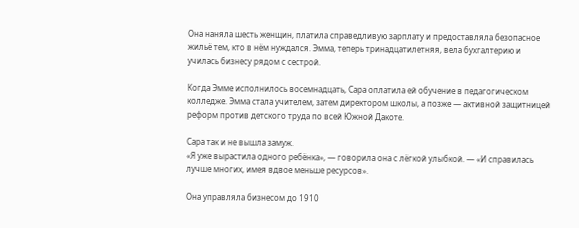Она наняла шесть женщин, платила справедливую зарплату и предоставляла безопасное жильё тем, кто в нём нуждался. Эмма, теперь тринадцатилетняя, вела бухгалтерию и училась бизнесу рядом с сестрой.

Когда Эмме исполнилось восемнадцать, Сара оплатила ей обучение в педагогическом колледже. Эмма стала учителем, затем директором школы, а позже — активной защитницей реформ против детского труда по всей Южной Дакоте.

Сара так и не вышла замуж.
«Я уже вырастила одного ребёнка», — говорила она с лёгкой улыбкой. — «И справилась лучше многих, имея вдвое меньше ресурсов».

Она управляла бизнесом до 1910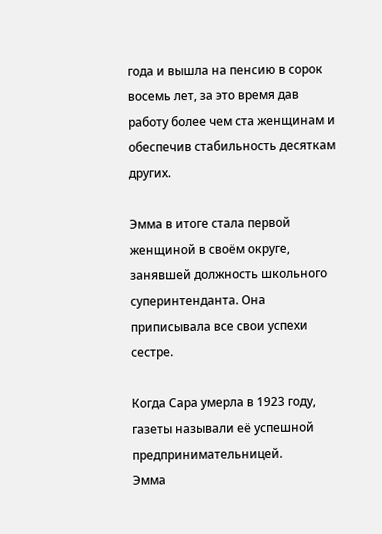года и вышла на пенсию в сорок восемь лет, за это время дав работу более чем ста женщинам и обеспечив стабильность десяткам других.

Эмма в итоге стала первой женщиной в своём округе, занявшей должность школьного суперинтенданта. Она приписывала все свои успехи сестре.

Когда Сара умерла в 1923 году, газеты называли её успешной предпринимательницей.
Эмма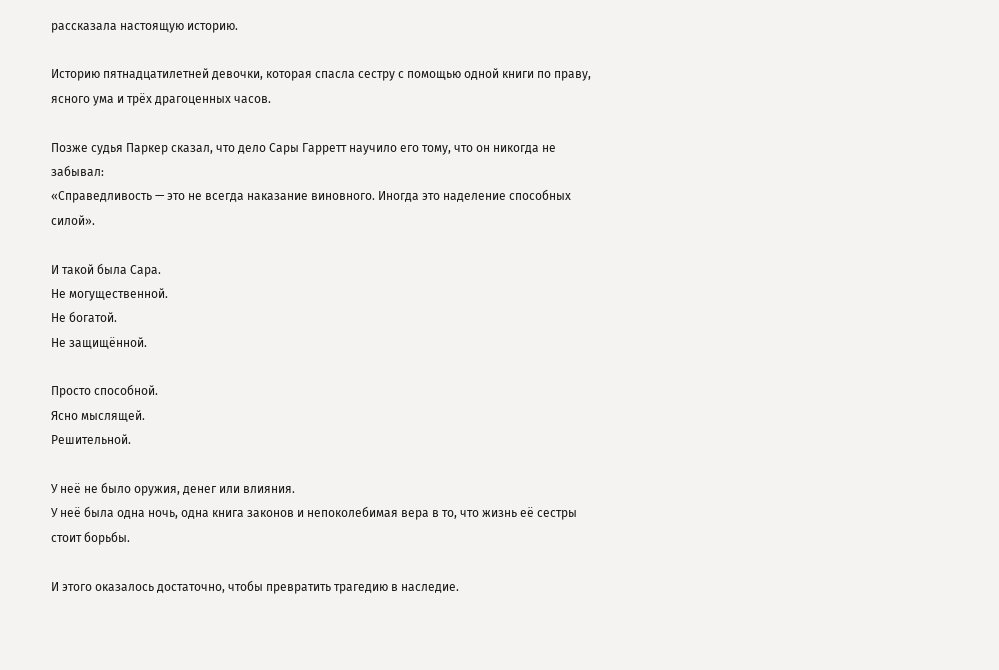рассказала настоящую историю.

Историю пятнадцатилетней девочки, которая спасла сестру с помощью одной книги по праву, ясного ума и трёх драгоценных часов.

Позже судья Паркер сказал, что дело Сары Гарретт научило его тому, что он никогда не забывал:
«Справедливость — это не всегда наказание виновного. Иногда это наделение способных силой».

И такой была Сара.
Не могущественной.
Не богатой.
Не защищённой.

Просто способной.
Ясно мыслящей.
Решительной.

У неё не было оружия, денег или влияния.
У неё была одна ночь, одна книга законов и непоколебимая вера в то, что жизнь её сестры стоит борьбы.

И этого оказалось достаточно, чтобы превратить трагедию в наследие.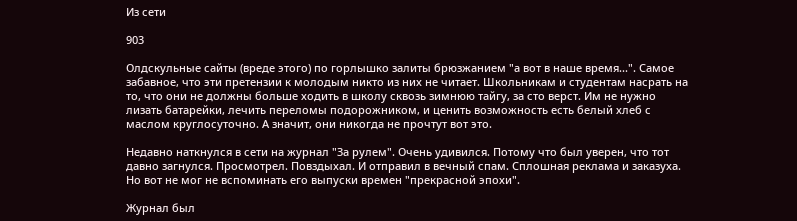Из сети

903

Олдскульные сайты (вреде этого) по горлышко залиты брюзжанием "а вот в наше время...". Самое забавное, что эти претензии к молодым никто из них не читает. Школьникам и студентам насрать на то, что они не должны больше ходить в школу сквозь зимнюю тайгу, за сто верст. Им не нужно лизать батарейки, лечить переломы подорожником, и ценить возможность есть белый хлеб с маслом круглосуточно. А значит, они никогда не прочтут вот это.

Недавно наткнулся в сети на журнал "За рулем". Очень удивился. Потому что был уверен, что тот давно загнулся. Просмотрел. Повздыхал. И отправил в вечный спам. Сплошная реклама и заказуха. Но вот не мог не вспоминать его выпуски времен "прекрасной эпохи".

Журнал был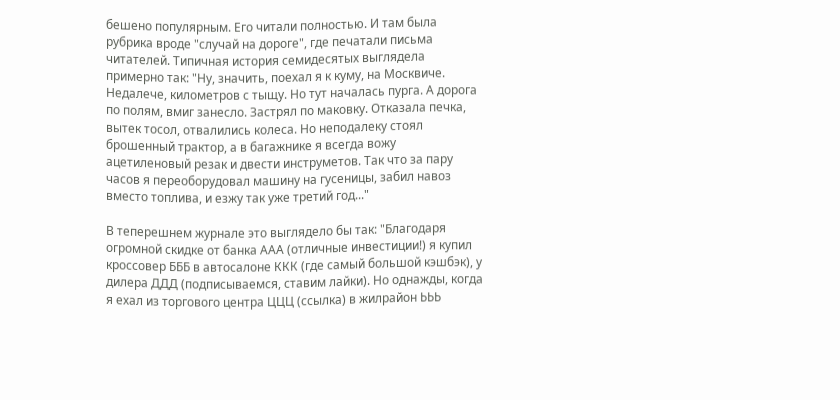бешено популярным. Его читали полностью. И там была рубрика вроде "случай на дороге", где печатали письма читателей. Типичная история семидесятых выглядела примерно так: "Ну, значить, поехал я к куму, на Москвиче. Недалече, километров с тыщу. Но тут началась пурга. А дорога по полям, вмиг занесло. Застрял по маковку. Отказала печка, вытек тосол, отвалились колеса. Но неподалеку стоял брошенный трактор, а в багажнике я всегда вожу ацетиленовый резак и двести инструметов. Так что за пару часов я переоборудовал машину на гусеницы, забил навоз вместо топлива, и езжу так уже третий год..."

В теперешнем журнале это выглядело бы так: "Благодаря огромной скидке от банка ААА (отличные инвестиции!) я купил кроссовер БББ в автосалоне ККК (где самый большой кэшбэк), у дилера ДДД (подписываемся, ставим лайки). Но однажды, когда я ехал из торгового центра ЦЦЦ (ссылка) в жилрайон ЬЬЬ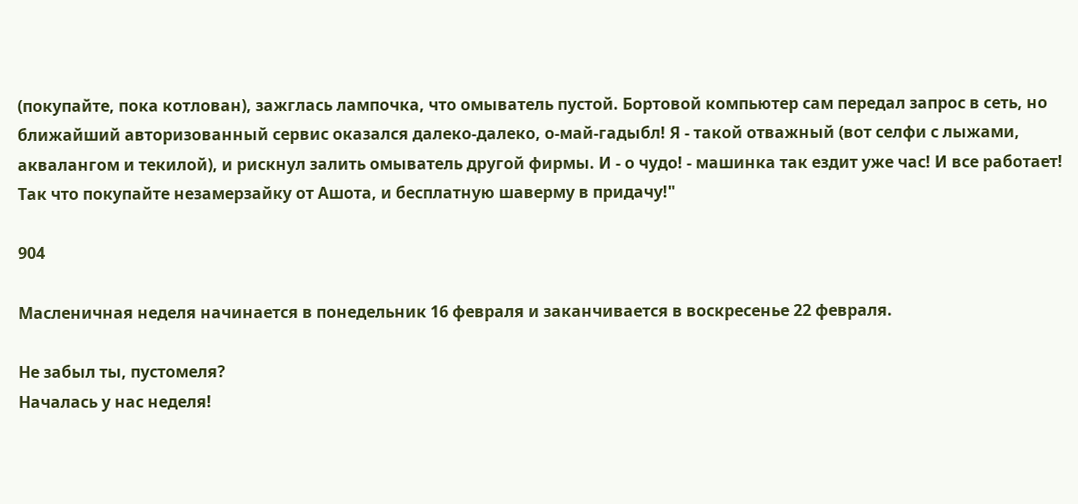(покупайте, пока котлован), зажглась лампочка, что омыватель пустой. Бортовой компьютер сам передал запрос в сеть, но ближайший авторизованный сервис оказался далеко-далеко, о-май-гадыбл! Я - такой отважный (вот селфи с лыжами, аквалангом и текилой), и рискнул залить омыватель другой фирмы. И - о чудо! - машинка так ездит уже час! И все работает! Так что покупайте незамерзайку от Ашота, и бесплатную шаверму в придачу!"

904

Масленичная неделя начинается в понедельник 16 февраля и заканчивается в воскресенье 22 февраля.

Не забыл ты, пустомеля?
Началась у нас неделя!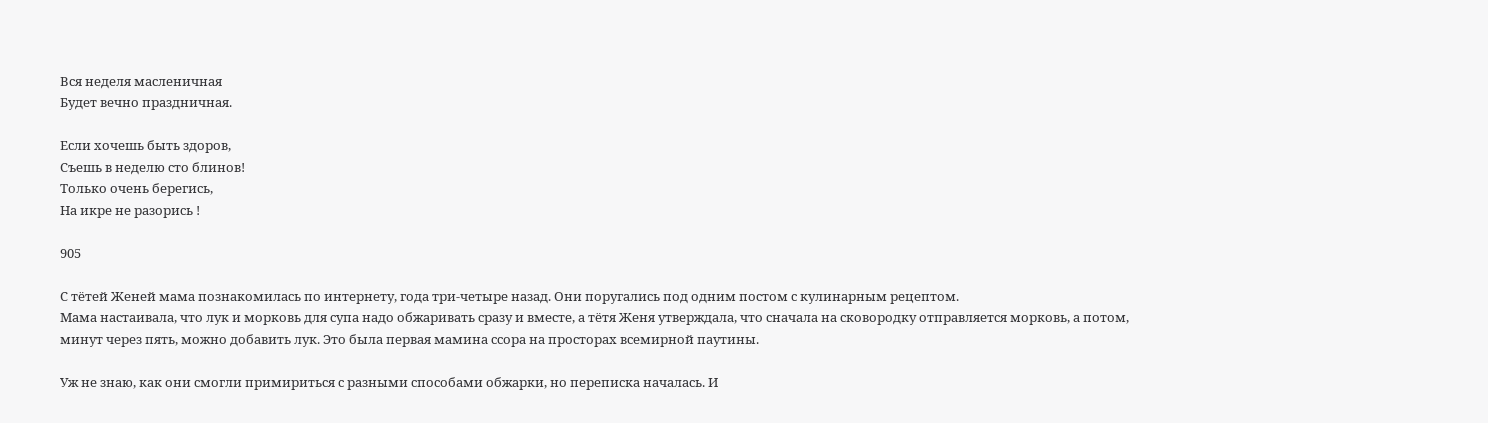Вся неделя масленичная
Будет вечно праздничная.

Если хочешь быть здоров,
Съешь в неделю сто блинов!
Только очень берегись,
На икре не разорись !

905

С тётей Женей мама познакомилась по интернету, года три-четыре назад. Они поругались под одним постом с кулинарным рецептом.
Мама настаивала, что лук и морковь для супа надо обжаривать сразу и вместе, а тётя Женя утверждала, что сначала на сковородку отправляется морковь, а потом, минут через пять, можно добавить лук. Это была первая мамина ссора на просторах всемирной паутины.

Уж не знаю, как они смогли примириться с разными способами обжарки, но переписка началась. И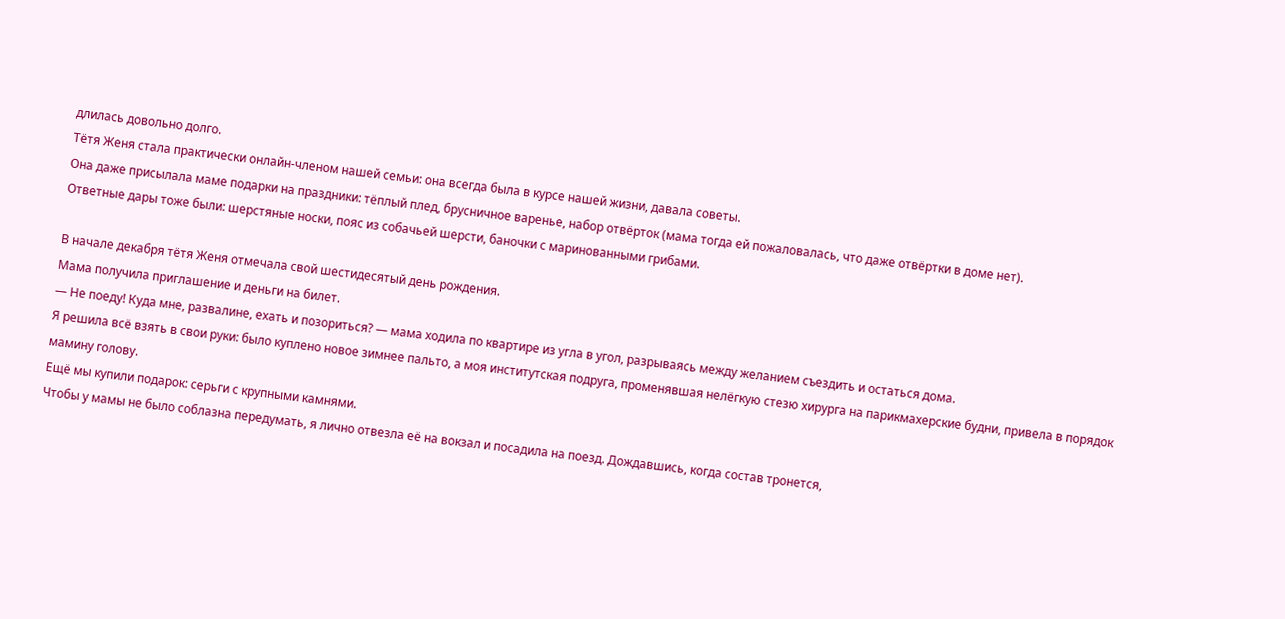длилась довольно долго.
Тётя Женя стала практически онлайн-членом нашей семьи: она всегда была в курсе нашей жизни, давала советы.
Она даже присылала маме подарки на праздники: тёплый плед, брусничное варенье, набор отвёрток (мама тогда ей пожаловалась, что даже отвёртки в доме нет).
Ответные дары тоже были: шерстяные носки, пояс из собачьей шерсти, баночки с маринованными грибами.

В начале декабря тётя Женя отмечала свой шестидесятый день рождения.
Мама получила приглашение и деньги на билет.
— Не поеду! Куда мне, развалине, ехать и позориться? — мама ходила по квартире из угла в угол, разрываясь между желанием съездить и остаться дома.
Я решила всё взять в свои руки: было куплено новое зимнее пальто, а моя институтская подруга, променявшая нелёгкую стезю хирурга на парикмахерские будни, привела в порядок мамину голову.
Ещё мы купили подарок: серьги с крупными камнями.
Чтобы у мамы не было соблазна передумать, я лично отвезла её на вокзал и посадила на поезд. Дождавшись, когда состав тронется,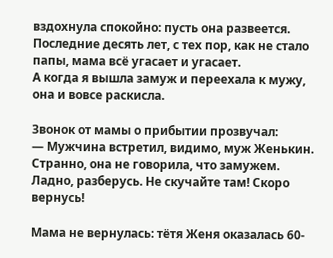вздохнула спокойно: пусть она развеется. Последние десять лет, с тех пор, как не стало папы, мама всё угасает и угасает.
А когда я вышла замуж и переехала к мужу, она и вовсе раскисла.

Звонок от мамы о прибытии прозвучал:
— Мужчина встретил, видимо, муж Женькин. Странно, она не говорила, что замужем. Ладно, разберусь. Не скучайте там! Скоро вернусь!

Мама не вернулась: тётя Женя оказалась 60-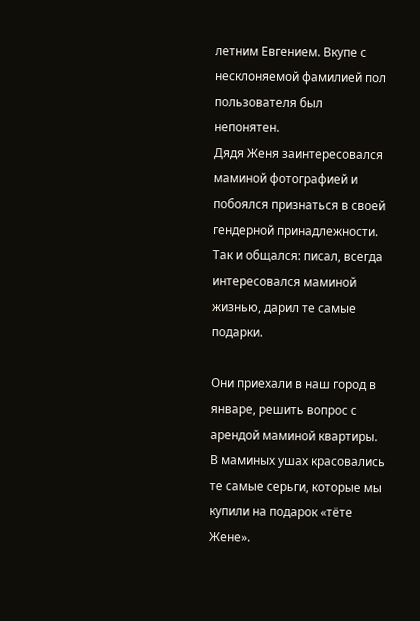летним Евгением. Вкупе с несклоняемой фамилией пол пользователя был непонятен.
Дядя Женя заинтересовался маминой фотографией и побоялся признаться в своей гендерной принадлежности.
Так и общался: писал, всегда интересовался маминой жизнью, дарил те самые подарки.

Они приехали в наш город в январе, решить вопрос с арендой маминой квартиры.
В маминых ушах красовались те самые серьги, которые мы купили на подарок «тёте Жене».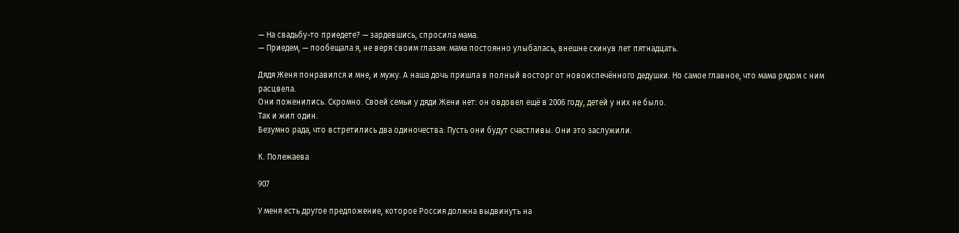— На свадьбу-то приедете? — зардевшись, спросила мама.
— Приедем, — пообещала я, не веря своим глазам: мама постоянно улыбалась, внешне скинув лет пятнадцать.

Дядя Женя понравился и мне, и мужу. А наша дочь пришла в полный восторг от новоиспечённого дедушки. Но самое главное, что мама рядом с ним расцвела.
Они поженились. Скромно. Своей семьи у дяди Жени нет: он овдовел ещё в 2006 году, детей у них не было.
Так и жил один.
Безумно рада, что встретились два одиночества. Пусть они будут счастливы. Они это заслужили.

К. Полежаева

907

У меня есть другое предложение, которое Россия должна выдвинуть на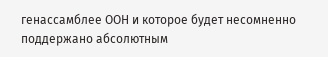генассамблее ООН и которое будет несомненно поддержано абсолютным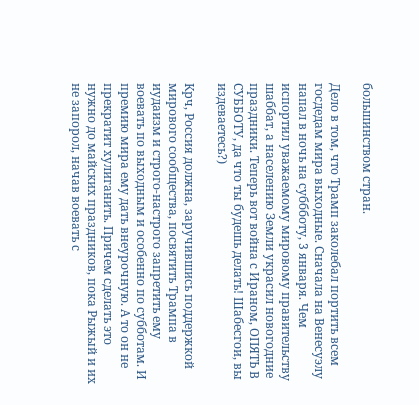большинством стран.

Дело в том, что Трамп заколебал портить всем госдедам мира выходные. Сначала на Венесуэлу напал в ночь на суббботу, 3 января. Чем испортил уважаемому мировому правительству шаббат, а населению Земли украсил новогодние праздники. Теперь вот война с Ираном, ОПЯТЬ В СУББОТУ, да что ты будешь делать! Шабесгои, вы издеваетесь?)

Крч, Россия должна, заручившись поддержкой мирового сообщества, посвятить Трампа в иудаизм и строго-настрого запретить ему воевать по выходным и особенно по субботам. И премию мира ему дать внеурочную. А то он не прекратит хулиганить. Причем сделать это нужно до майских праздников, пока Рыжый и их не запорол, начав воевать с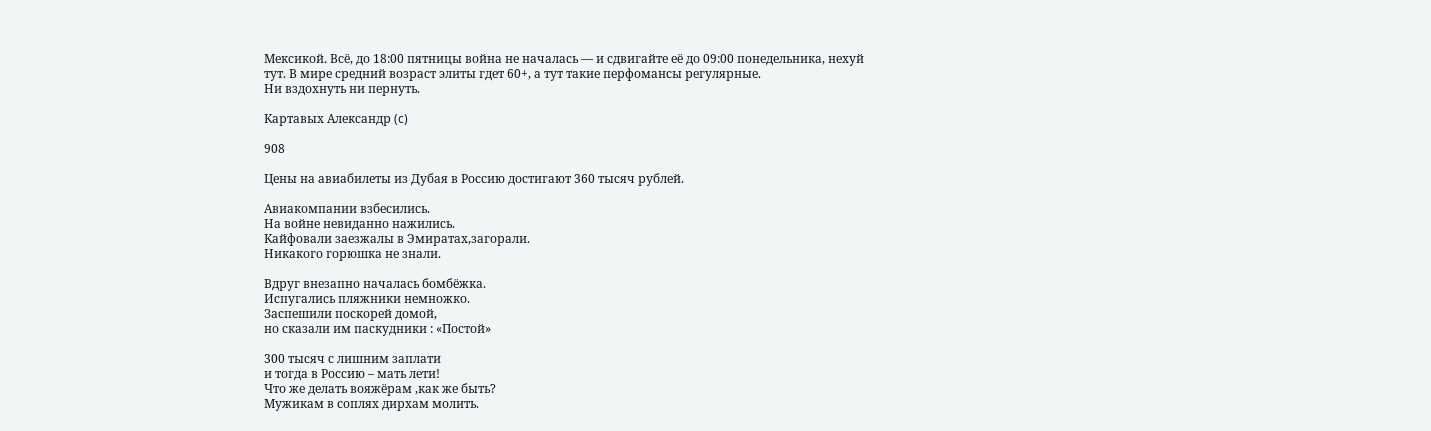Мексикой. Всё, до 18:00 пятницы война не началась — и сдвигайте её до 09:00 понедельника, нехуй тут. В мире средний возраст элиты гдет 60+, а тут такие перфомансы регулярные.
Ни вздохнуть ни пернуть.

Картавых Александр (c)

908

Цены на авиабилеты из Дубая в Россию достигают 360 тысяч рублей.

Авиакомпании взбесились.
На войне невиданно нажились.
Кайфовали заезжалы в Эмиратах,загорали.
Никакого горюшка не знали.

Вдруг внезапно началась бомбёжка.
Испугались пляжники немножко.
Заспешили поскорей домой,
но сказали им паскудники : «Постой»

300 тысяч с лишним заплати
и тогда в Россию – мать лети!
Что же делать вояжёрам ,как же быть?
Мужикам в соплях дирхам молить.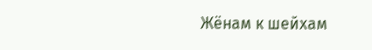Жёнам к шейхам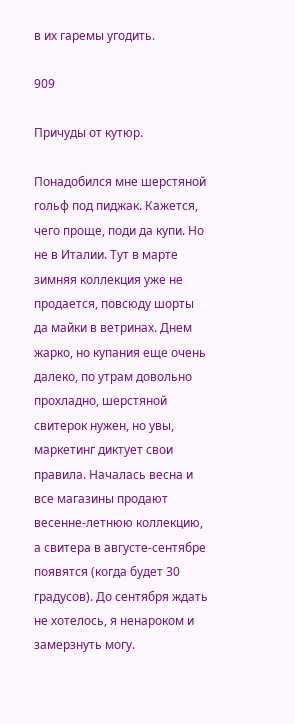в их гаремы угодить.

909

Причуды от кутюр.

Понадобился мне шерстяной гольф под пиджак. Кажется, чего проще, поди да купи. Но не в Италии. Тут в марте зимняя коллекция уже не продается, повсюду шорты да майки в ветринах. Днем жарко, но купания еще очень далеко, по утрам довольно прохладно, шерстяной свитерок нужен, но увы, маркетинг диктует свои правила. Началась весна и все магазины продают весенне-летнюю коллекцию, а свитера в августе-сентябре появятся (когда будет 30 градусов). До сентября ждать не хотелось, я ненароком и замерзнуть могу.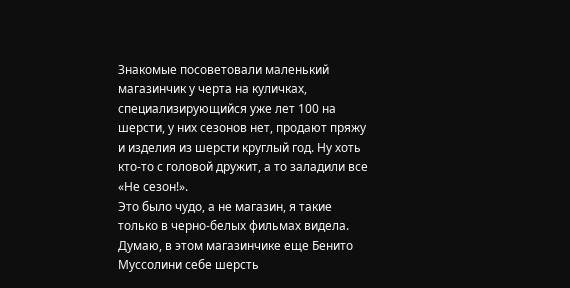Знакомые посоветовали маленький магазинчик у черта на куличках, специализирующийся уже лет 100 на шерсти, у них сезонов нет, продают пряжу и изделия из шерсти круглый год. Ну хоть кто-то с головой дружит, а то заладили все «Не сезон!».
Это было чудо, а не магазин, я такие только в черно-белых фильмах видела. Думаю, в этом магазинчике еще Бенито Муссолини себе шерсть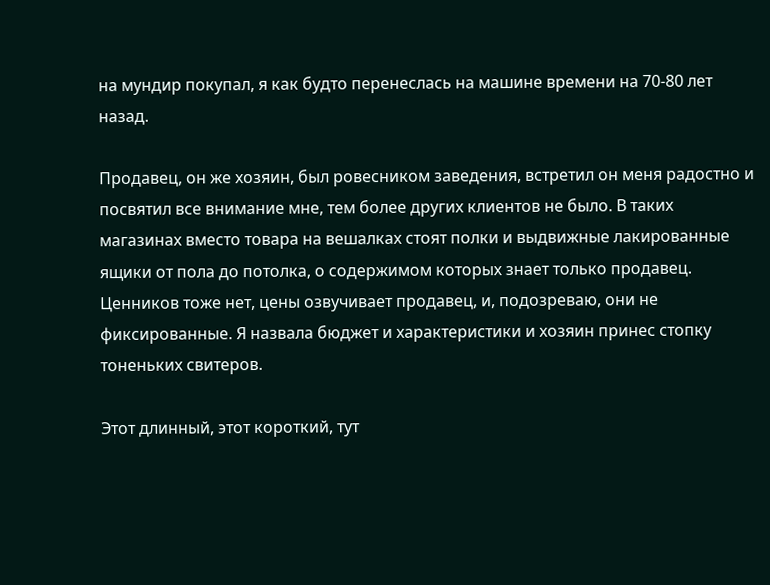на мундир покупал, я как будто перенеслась на машине времени на 70-80 лет назад.

Продавец, он же хозяин, был ровесником заведения, встретил он меня радостно и посвятил все внимание мне, тем более других клиентов не было. В таких магазинах вместо товара на вешалках стоят полки и выдвижные лакированные ящики от пола до потолка, о содержимом которых знает только продавец. Ценников тоже нет, цены озвучивает продавец, и, подозреваю, они не фиксированные. Я назвала бюджет и характеристики и хозяин принес стопку тоненьких свитеров.

Этот длинный, этот короткий, тут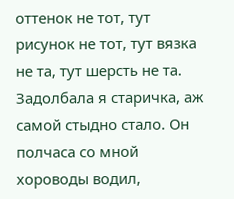оттенок не тот, тут рисунок не тот, тут вязка не та, тут шерсть не та. Задолбала я старичка, аж самой стыдно стало. Он полчаса со мной хороводы водил,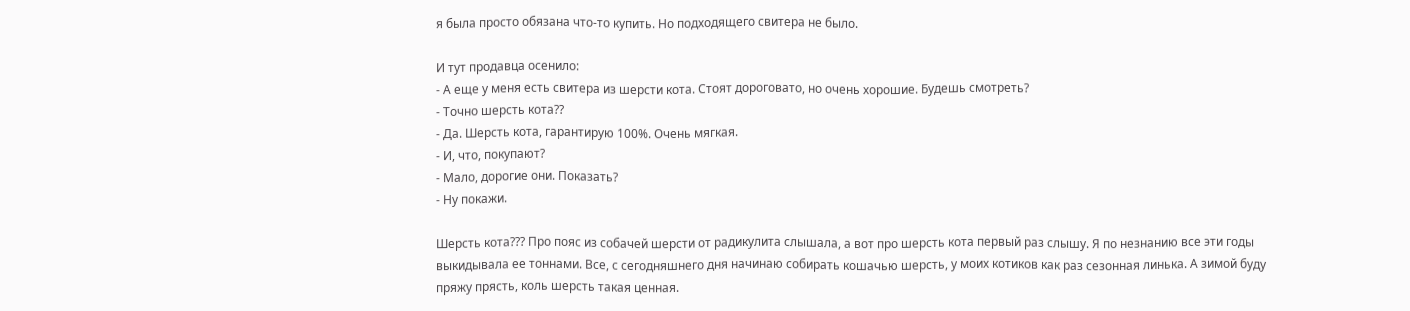я была просто обязана что-то купить. Но подходящего свитера не было.

И тут продавца осенило:
- А еще у меня есть свитера из шерсти кота. Стоят дороговато, но очень хорошие. Будешь смотреть?
- Точно шерсть кота??
- Да. Шерсть кота, гарантирую 100%. Очень мягкая.
- И, что, покупают?
- Мало, дорогие они. Показать?
- Ну покажи.

Шерсть кота??? Про пояс из собачей шерсти от радикулита слышала, а вот про шерсть кота первый раз слышу. Я по незнанию все эти годы выкидывала ее тоннами. Все, с сегодняшнего дня начинаю собирать кошачью шерсть, у моих котиков как раз сезонная линька. А зимой буду пряжу прясть, коль шерсть такая ценная.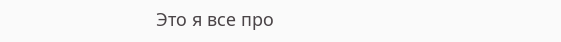Это я все про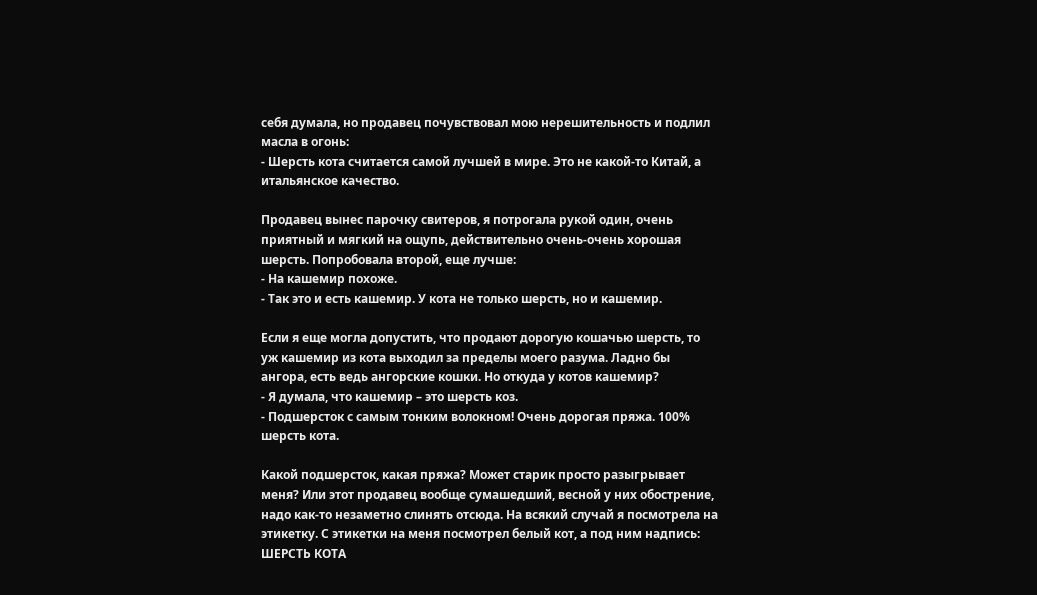себя думала, но продавец почувствовал мою нерешительность и подлил масла в огонь:
- Шерсть кота считается самой лучшей в мире. Это не какой-то Китай, а итальянское качество.

Продавец вынес парочку свитеров, я потрогала рукой один, очень приятный и мягкий на ощупь, действительно очень-очень хорошая шерсть. Попробовала второй, еще лучше:
- На кашемир похоже.
- Так это и есть кашемир. У кота не только шерсть, но и кашемир.

Если я еще могла допустить, что продают дорогую кошачью шерсть, то уж кашемир из кота выходил за пределы моего разума. Ладно бы ангора, есть ведь ангорские кошки. Но откуда у котов кашемир?
- Я думала, что кашемир – это шерсть коз.
- Подшерсток с самым тонким волокном! Очень дорогая пряжа. 100% шерсть кота.

Какой подшерсток, какая пряжа? Может старик просто разыгрывает меня? Или этот продавец вообще сумашедший, весной у них обострение, надо как-то незаметно слинять отсюда. На всякий случай я посмотрела на этикетку. С этикетки на меня посмотрел белый кот, а под ним надпись: ШЕРСТЬ КОТА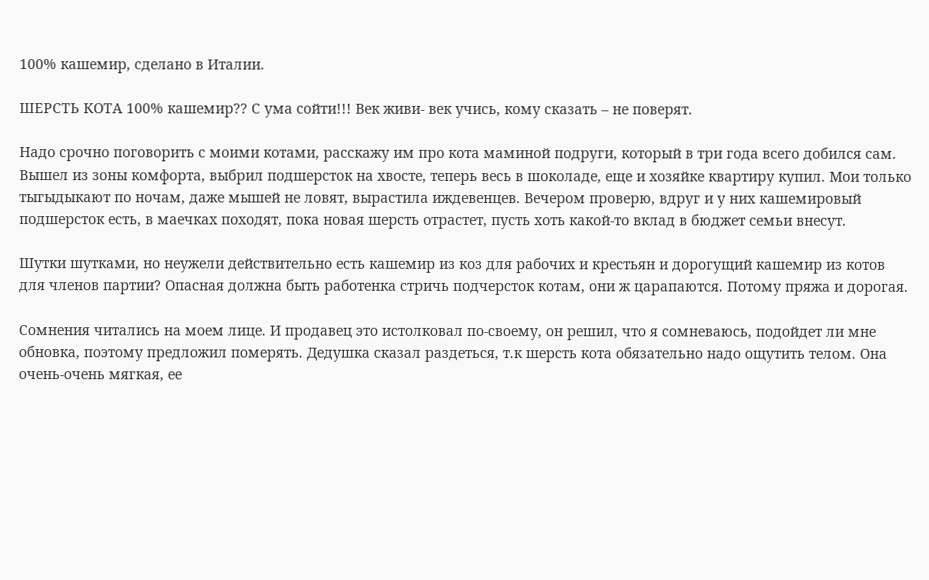100% кашемир, сделано в Италии.

ШЕРСТЬ КОТА 100% кашемир?? С ума сойти!!! Век живи- век учись, кому сказать – не поверят.

Надо срочно поговорить с моими котами, расскажу им про кота маминой подруги, который в три года всего добился сам. Вышел из зоны комфорта, выбрил подшерсток на хвосте, теперь весь в шоколаде, еще и хозяйке квартиру купил. Мои только тыгыдыкают по ночам, даже мышей не ловят, вырастила иждевенцев. Вечером проверю, вдруг и у них кашемировый подшерсток есть, в маечках походят, пока новая шерсть отрастет, пусть хоть какой-то вклад в бюджет семьи внесут.

Шутки шутками, но неужели действительно есть кашемир из коз для рабочих и крестьян и дорогущий кашемир из котов для членов партии? Опасная должна быть работенка стричь подчерсток котам, они ж царапаются. Потому пряжа и дорогая.

Сомнения читались на моем лице. И продавец это истолковал по-своему, он решил, что я сомневаюсь, подойдет ли мне обновка, поэтому предложил померять. Дедушка сказал раздеться, т.к шерсть кота обязательно надо ощутить телом. Она очень-очень мягкая, ее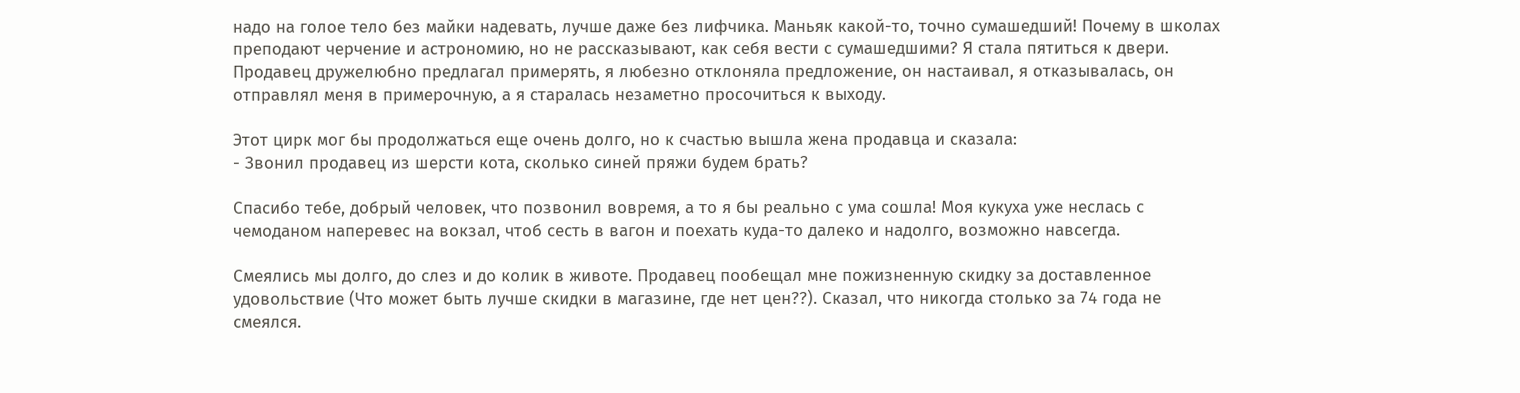надо на голое тело без майки надевать, лучше даже без лифчика. Маньяк какой-то, точно сумашедший! Почему в школах преподают черчение и астрономию, но не рассказывают, как себя вести с сумашедшими? Я стала пятиться к двери. Продавец дружелюбно предлагал примерять, я любезно отклоняла предложение, он настаивал, я отказывалась, он отправлял меня в примерочную, а я старалась незаметно просочиться к выходу.

Этот цирк мог бы продолжаться еще очень долго, но к счастью вышла жена продавца и сказала:
- Звонил продавец из шерсти кота, сколько синей пряжи будем брать?

Спасибо тебе, добрый человек, что позвонил вовремя, а то я бы реально с ума сошла! Моя кукуха уже неслась с чемоданом наперевес на вокзал, чтоб сесть в вагон и поехать куда-то далеко и надолго, возможно навсегда.

Смеялись мы долго, до слез и до колик в животе. Продавец пообещал мне пожизненную скидку за доставленное удовольствие (Что может быть лучше скидки в магазине, где нет цен??). Сказал, что никогда столько за 74 года не смеялся.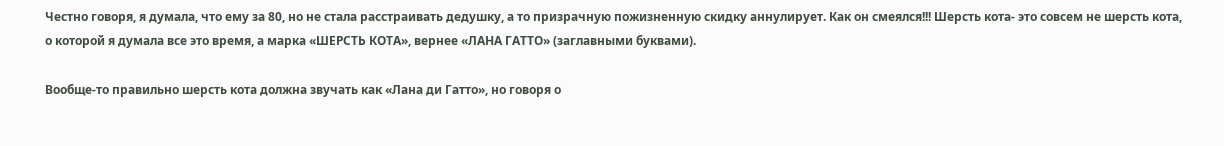Честно говоря, я думала, что ему за 80, но не стала расстраивать дедушку, а то призрачную пожизненную скидку аннулирует. Как он смеялся!!! Шерсть кота- это совсем не шерсть кота, о которой я думала все это время, а марка «ШЕРСТЬ КОТА», вернее «ЛАНА ГАТТО» (заглавными буквами).

Вообще-то правильно шерсть кота должна звучать как «Лана ди Гатто», но говоря о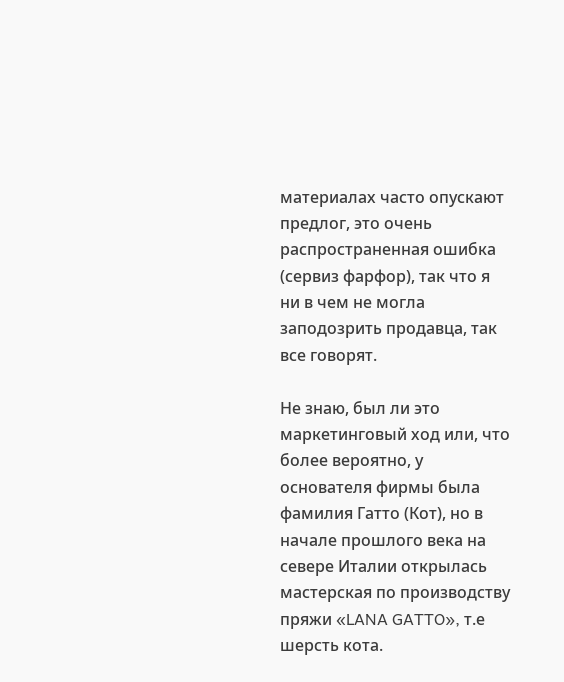материалах часто опускают предлог, это очень распространенная ошибка (сервиз фарфор), так что я ни в чем не могла заподозрить продавца, так все говорят.

Не знаю, был ли это маркетинговый ход или, что более вероятно, у основателя фирмы была фамилия Гатто (Кот), но в начале прошлого века на севере Италии открылась мастерская по производству пряжи «LANA GATTO», т.е шерсть кота.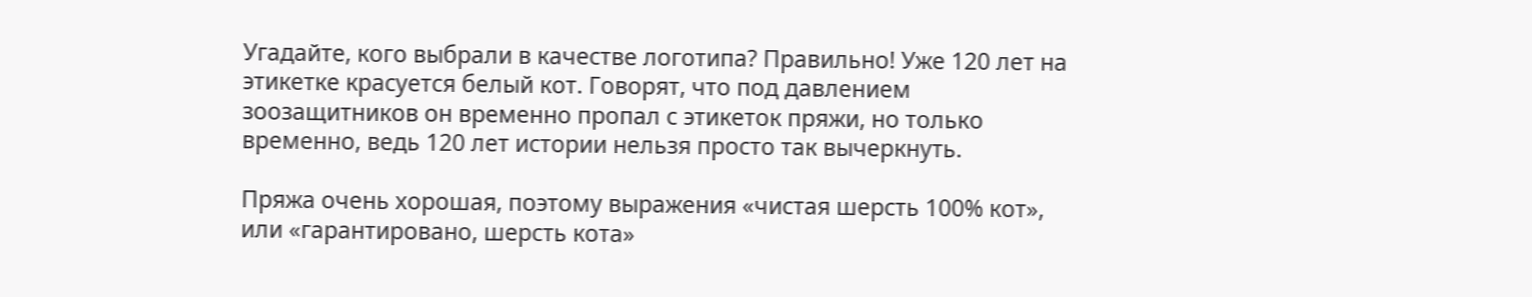Угадайте, кого выбрали в качестве логотипа? Правильно! Уже 120 лет на этикетке красуется белый кот. Говорят, что под давлением зоозащитников он временно пропал с этикеток пряжи, но только временно, ведь 120 лет истории нельзя просто так вычеркнуть.

Пряжа очень хорошая, поэтому выражения «чистая шерсть 100% кот», или «гарантировано, шерсть кота»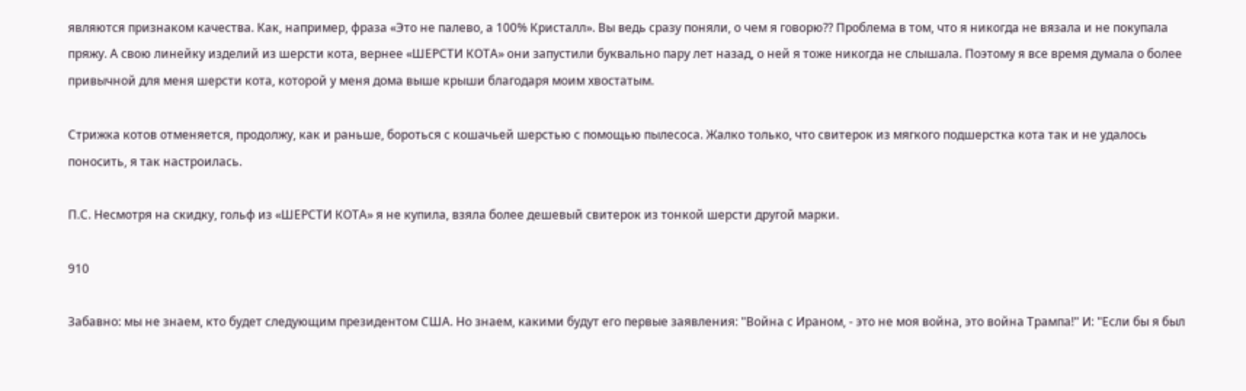являются признаком качества. Как, например, фраза «Это не палево, а 100% Кристалл». Вы ведь сразу поняли, о чем я говорю?? Проблема в том, что я никогда не вязала и не покупала пряжу. А свою линейку изделий из шерсти кота, вернее «ШЕРСТИ КОТА» они запустили буквально пару лет назад, о ней я тоже никогда не слышала. Поэтому я все время думала о более привычной для меня шерсти кота, которой у меня дома выше крыши благодаря моим хвостатым.

Стрижка котов отменяется, продолжу, как и раньше, бороться с кошачьей шерстью с помощью пылесоса. Жалко только, что свитерок из мягкого подшерстка кота так и не удалось поносить, я так настроилась.

П.С. Несмотря на скидку, гольф из «ШЕРСТИ КОТА» я не купила, взяла более дешевый свитерок из тонкой шерсти другой марки.

910

Забавно: мы не знаем, кто будет следующим президентом США. Но знаем, какими будут его первые заявления: "Война с Ираном, - это не моя война, это война Трампа!" И: "Если бы я был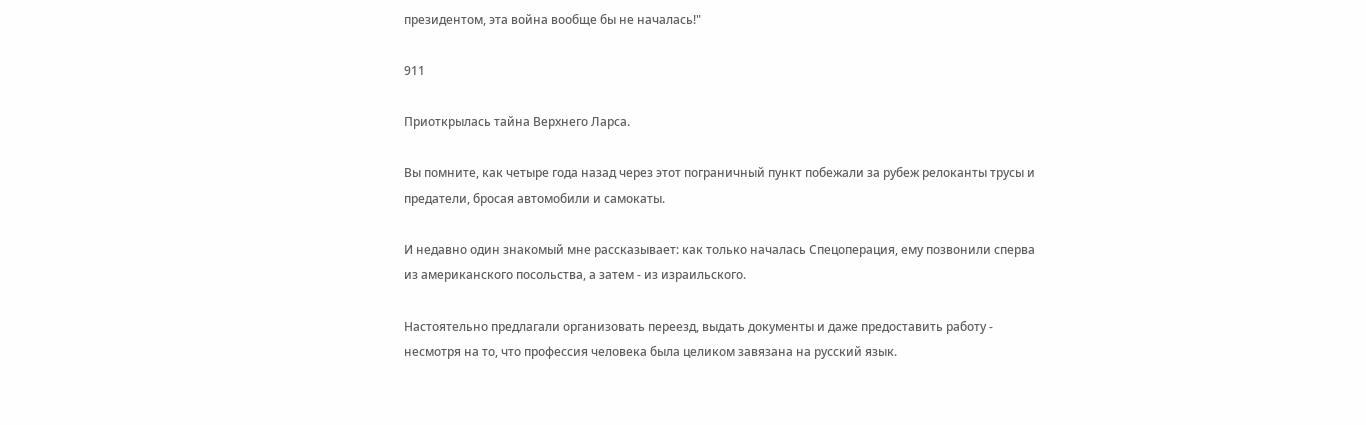президентом, эта война вообще бы не началась!"

911

Приоткрылась тайна Верхнего Ларса.

Вы помните, как четыре года назад через этот пограничный пункт побежали за рубеж релоканты трусы и предатели, бросая автомобили и самокаты.

И недавно один знакомый мне рассказывает: как только началась Спецоперация, ему позвонили сперва из американского посольства, а затем - из израильского.

Настоятельно предлагали организовать переезд, выдать документы и даже предоставить работу - несмотря на то, что профессия человека была целиком завязана на русский язык.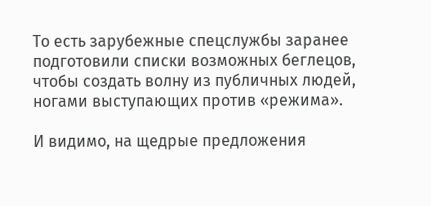То есть зарубежные спецслужбы заранее подготовили списки возможных беглецов, чтобы создать волну из публичных людей, ногами выступающих против «режима».

И видимо, на щедрые предложения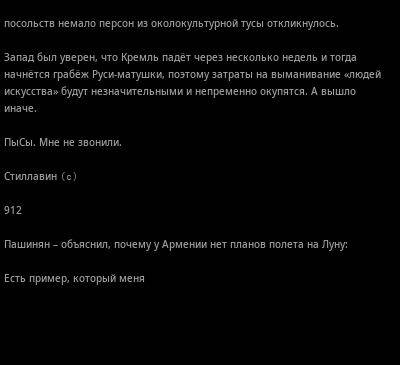посольств немало персон из околокультурной тусы откликнулось.

Запад был уверен, что Кремль падёт через несколько недель и тогда начнётся грабёж Руси-матушки, поэтому затраты на выманивание «людей искусства» будут незначительными и непременно окупятся. А вышло иначе.

ПыСы. Мне не звонили.

Стиллавин (c)

912

Пашинян – объяснил, почему у Армении нет планов полета на Луну:

Есть пример, который меня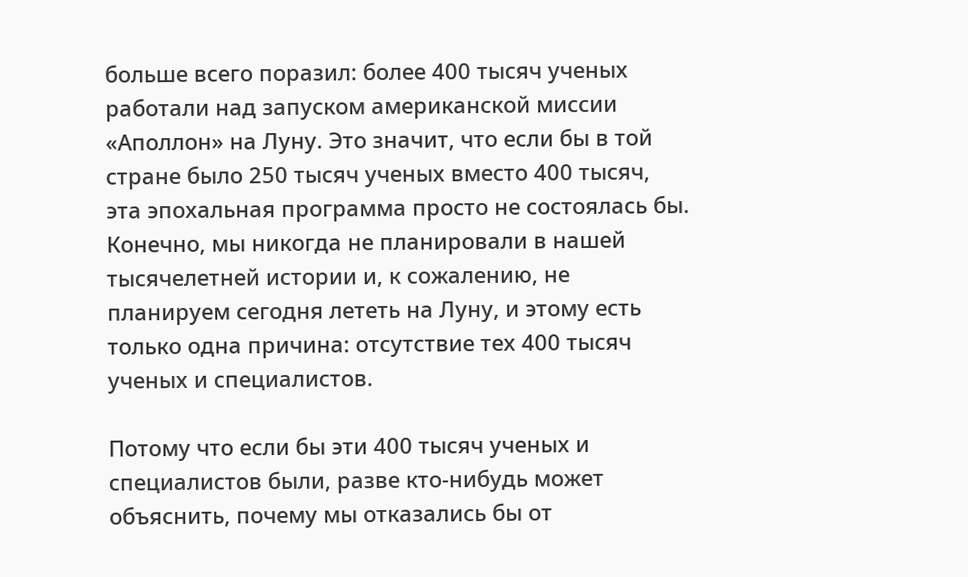больше всего поразил: более 400 тысяч ученых работали над запуском американской миссии «Аполлон» на Луну. Это значит, что если бы в той стране было 250 тысяч ученых вместо 400 тысяч, эта эпохальная программа просто не состоялась бы. Конечно, мы никогда не планировали в нашей тысячелетней истории и, к сожалению, не планируем сегодня лететь на Луну, и этому есть только одна причина: отсутствие тех 400 тысяч ученых и специалистов.

Потому что если бы эти 400 тысяч ученых и специалистов были, разве кто-нибудь может объяснить, почему мы отказались бы от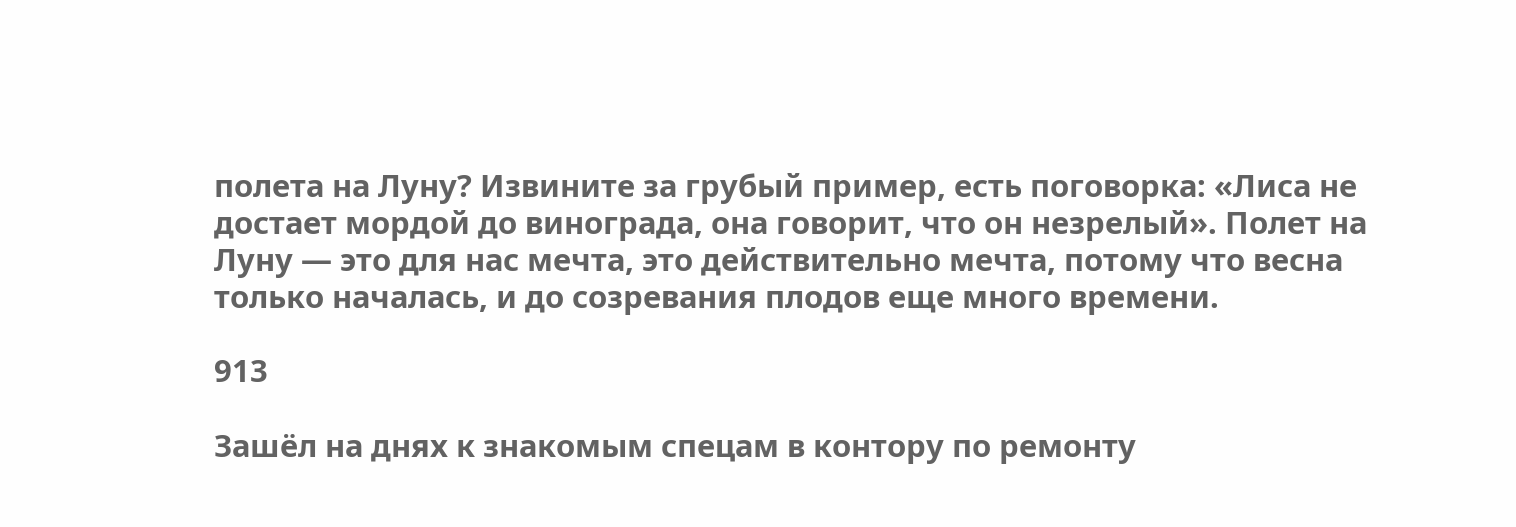полета на Луну? Извините за грубый пример, есть поговорка: «Лиса не достает мордой до винограда, она говорит, что он незрелый». Полет на Луну — это для нас мечта, это действительно мечта, потому что весна только началась, и до созревания плодов еще много времени.

913

Зашёл на днях к знакомым спецам в контору по ремонту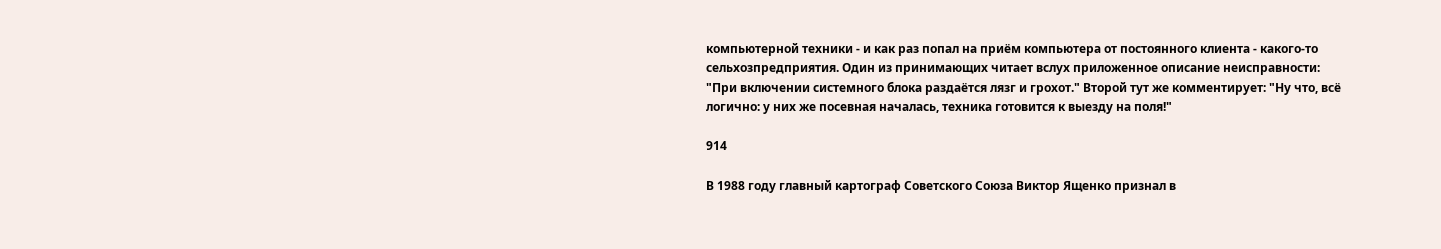компьютерной техники - и как раз попал на приём компьютера от постоянного клиента - какого-то сельхозпредприятия. Один из принимающих читает вслух приложенное описание неисправности: "При включении системного блока раздаётся лязг и грохот." Второй тут же комментирует: "Ну что, всё логично: у них же посевная началась, техника готовится к выезду на поля!"

914

В 1988 году главный картограф Советского Союза Виктор Ященко признал в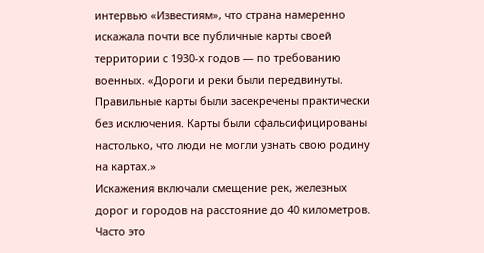интервью «Известиям», что страна намеренно искажала почти все публичные карты своей территории с 1930-х годов — по требованию военных. «Дороги и реки были передвинуты. Правильные карты были засекречены практически без исключения. Карты были сфальсифицированы настолько, что люди не могли узнать свою родину на картах.»
Искажения включали смещение рек, железных дорог и городов на расстояние до 40 километров. Часто это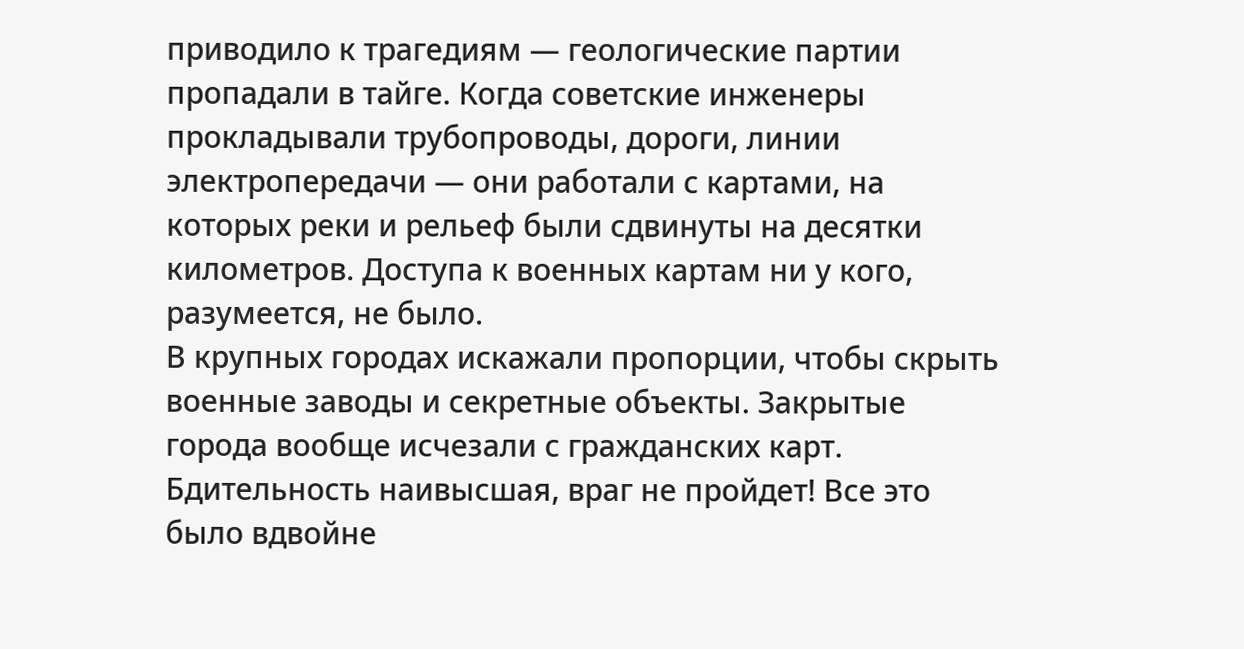приводило к трагедиям — геологические партии пропадали в тайге. Когда советские инженеры прокладывали трубопроводы, дороги, линии электропередачи — они работали с картами, на которых реки и рельеф были сдвинуты на десятки километров. Доступа к военных картам ни у кого, разумеется, не было.
В крупных городах искажали пропорции, чтобы скрыть военные заводы и секретные объекты. Закрытые города вообще исчезали с гражданских карт. Бдительность наивысшая, враг не пройдет! Все это было вдвойне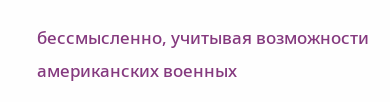бессмысленно, учитывая возможности американских военных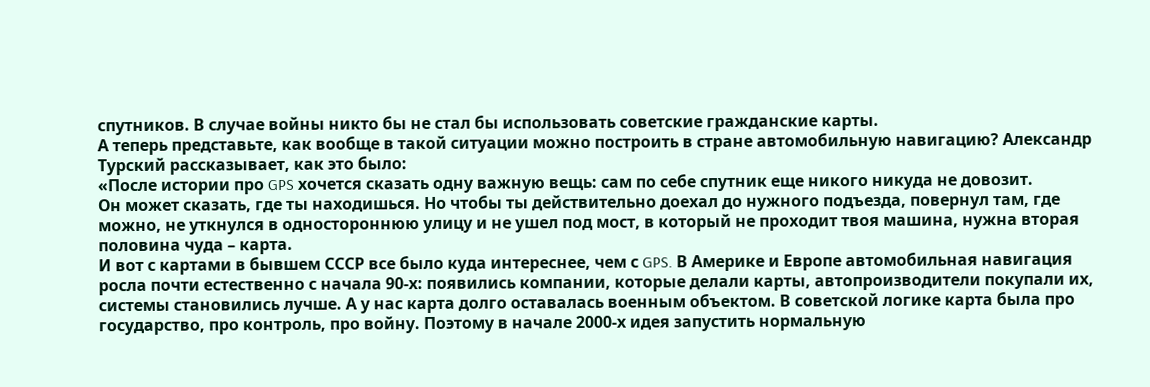спутников. В случае войны никто бы не стал бы использовать советские гражданские карты.
А теперь представьте, как вообще в такой ситуации можно построить в стране автомобильную навигацию? Александр Турский рассказывает, как это было:
«После истории про GPS хочется сказать одну важную вещь: сам по себе спутник еще никого никуда не довозит.
Он может сказать, где ты находишься. Но чтобы ты действительно доехал до нужного подъезда, повернул там, где можно, не уткнулся в одностороннюю улицу и не ушел под мост, в который не проходит твоя машина, нужна вторая половина чуда – карта.
И вот с картами в бывшем СССР все было куда интереснее, чем с GPS. В Америке и Европе автомобильная навигация росла почти естественно с начала 90-х: появились компании, которые делали карты, автопроизводители покупали их, системы становились лучше. А у нас карта долго оставалась военным объектом. В советской логике карта была про государство, про контроль, про войну. Поэтому в начале 2000-х идея запустить нормальную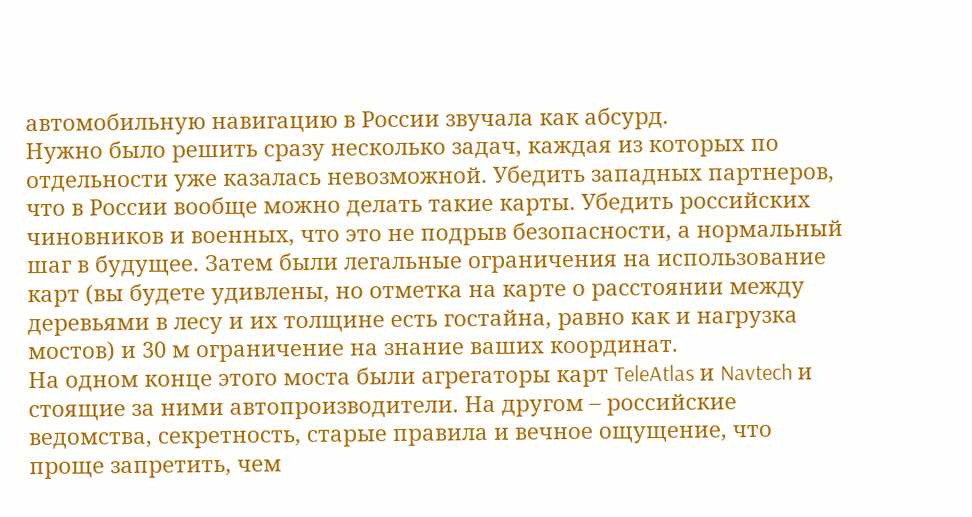автомобильную навигацию в России звучала как абсурд.
Нужно было решить сразу несколько задач, каждая из которых по отдельности уже казалась невозможной. Убедить западных партнеров, что в России вообще можно делать такие карты. Убедить российских чиновников и военных, что это не подрыв безопасности, а нормальный шаг в будущее. Затем были легальные ограничения на использование карт (вы будете удивлены, но отметка на карте о расстоянии между деревьями в лесу и их толщине есть гостайна, равно как и нагрузка мостов) и 30 м ограничение на знание ваших координат.
На одном конце этого моста были агрегаторы карт TeleAtlas и Navtech и стоящие за ними автопроизводители. На другом – российские ведомства, секретность, старые правила и вечное ощущение, что проще запретить, чем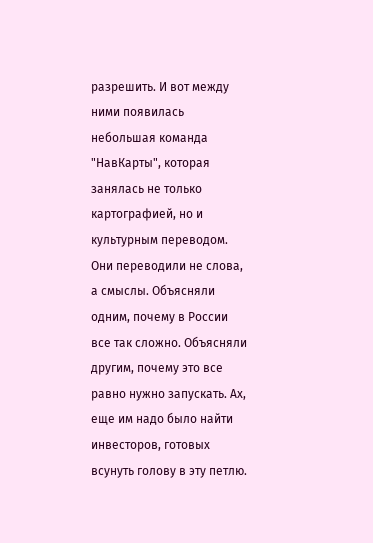разрешить. И вот между ними появилась небольшая команда "НавКарты", которая занялась не только картографией, но и культурным переводом. Они переводили не слова, а смыслы. Объясняли одним, почему в России все так сложно. Объясняли другим, почему это все равно нужно запускать. Ах, еще им надо было найти инвесторов, готовых всунуть голову в эту петлю.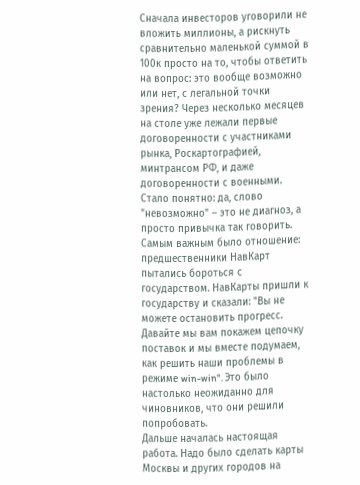Сначала инвесторов уговорили не вложить миллионы, а рискнуть сравнительно маленькой суммой в 100к просто на то, чтобы ответить на вопрос: это вообще возможно или нет, с легальной точки зрения? Через несколько месяцев на столе уже лежали первые договоренности с участниками рынка, Роскартографией, минтрансом РФ, и даже договоренности с военными. Стало понятно: да, слово "невозможно" – это не диагноз, а просто привычка так говорить. Самым важным было отношение: предшественники НавКарт пытались бороться с государством. НавКарты пришли к государству и сказали: "Вы не можете остановить прогресс. Давайте мы вам покажем цепочку поставок и мы вместе подумаем, как решить наши проблемы в режиме win-win". Это было настолько неожиданно для чиновников, что они решили попробовать.
Дальше началась настоящая работа. Надо было сделать карты Москвы и других городов на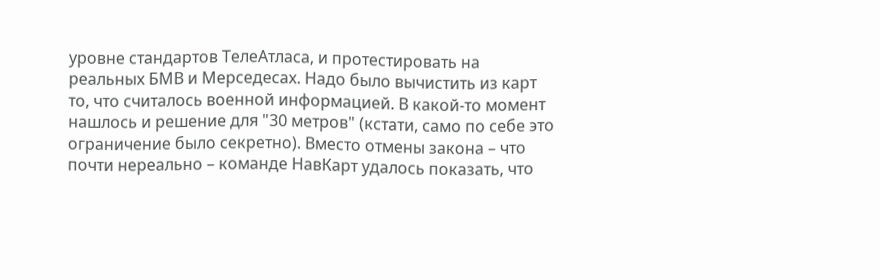уровне стандартов ТелеАтласа, и протестировать на реальных БМВ и Мерседесах. Надо было вычистить из карт то, что считалось военной информацией. В какой-то момент нашлось и решение для "30 метров" (кстати, само по себе это ограничение было секретно). Вместо отмены закона – что почти нереально – команде НавКарт удалось показать, что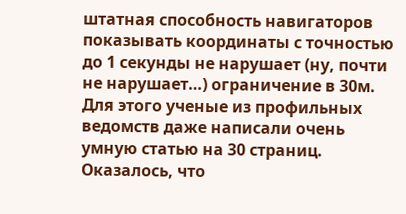штатная способность навигаторов показывать координаты с точностью до 1 секунды не нарушает (ну, почти не нарушает…) ограничение в 30м. Для этого ученые из профильных ведомств даже написали очень умную статью на 30 страниц. Оказалось, что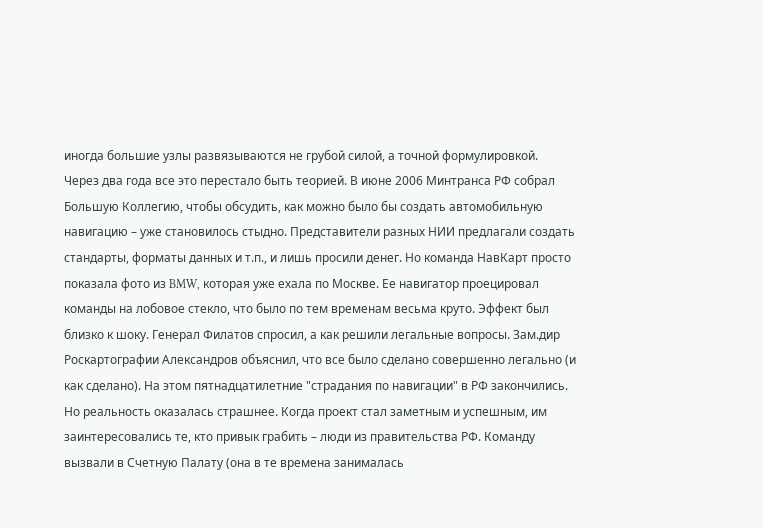иногда большие узлы развязываются не грубой силой, а точной формулировкой.
Через два года все это перестало быть теорией. В июне 2006 Минтранса РФ собрал Большую Коллегию, чтобы обсудить, как можно было бы создать автомобильную навигацию – уже становилось стыдно. Представители разных НИИ предлагали создать стандарты, форматы данных и т.п., и лишь просили денег. Но команда НавКарт просто показала фото из BMW, которая уже ехала по Москве. Ее навигатор проецировал команды на лобовое стекло, что было по тем временам весьма круто. Эффект был близко к шоку. Генерал Филатов спросил, а как решили легальные вопросы. Зам.дир Роскартографии Александров объяснил, что все было сделано совершенно легально (и как сделано). На этом пятнадцатилетние "страдания по навигации" в РФ закончились.
Но реальность оказалась страшнее. Когда проект стал заметным и успешным, им заинтересовались те, кто привык грабить – люди из правительства РФ. Команду вызвали в Счетную Палату (она в те времена занималась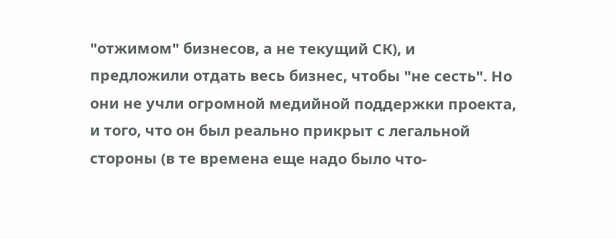"отжимом" бизнесов, а не текущий СК), и предложили отдать весь бизнес, чтобы "не сесть". Но они не учли огромной медийной поддержки проекта, и того, что он был реально прикрыт с легальной стороны (в те времена еще надо было что-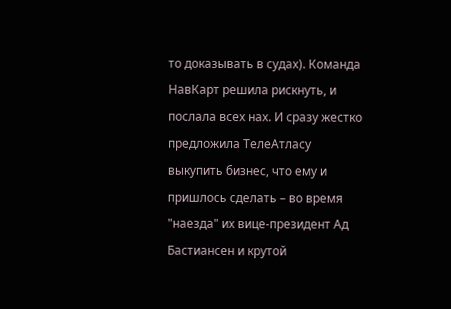то доказывать в судах). Команда НавКарт решила рискнуть, и послала всех нах. И сразу жестко предложила ТелеАтласу выкупить бизнес, что ему и пришлось сделать – во время "наезда" их вице-президент Ад Бастиансен и крутой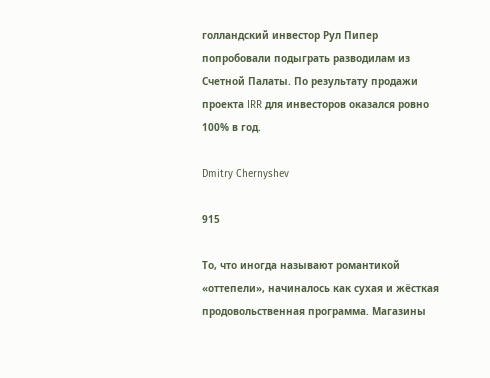голландский инвестор Рул Пипер попробовали подыграть разводилам из Счетной Палаты. По результату продажи проекта IRR для инвесторов оказался ровно 100% в год.

Dmitry Chernyshev

915

То, что иногда называют романтикой «оттепели», начиналось как сухая и жёсткая продовольственная программа. Магазины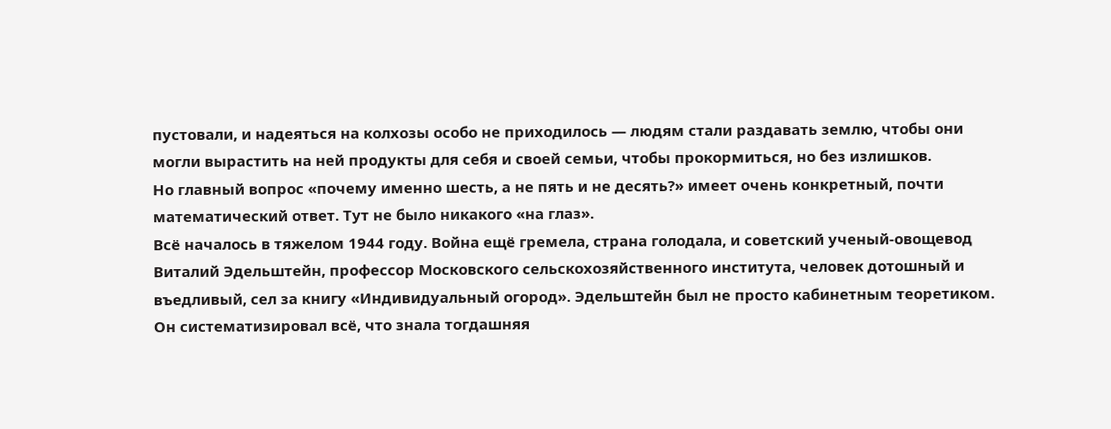пустовали, и надеяться на колхозы особо не приходилось — людям стали раздавать землю, чтобы они могли вырастить на ней продукты для себя и своей семьи, чтобы прокормиться, но без излишков.
Но главный вопрос «почему именно шесть, а не пять и не десять?» имеет очень конкретный, почти математический ответ. Тут не было никакого «на глаз».
Всё началось в тяжелом 1944 году. Война ещё гремела, страна голодала, и советский ученый-овощевод Виталий Эдельштейн, профессор Московского сельскохозяйственного института, человек дотошный и въедливый, сел за книгу «Индивидуальный огород». Эдельштейн был не просто кабинетным теоретиком. Он систематизировал всё, что знала тогдашняя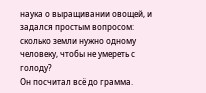наука о выращивании овощей, и задался простым вопросом: сколько земли нужно одному человеку, чтобы не умереть с голоду?
Он посчитал всё до грамма.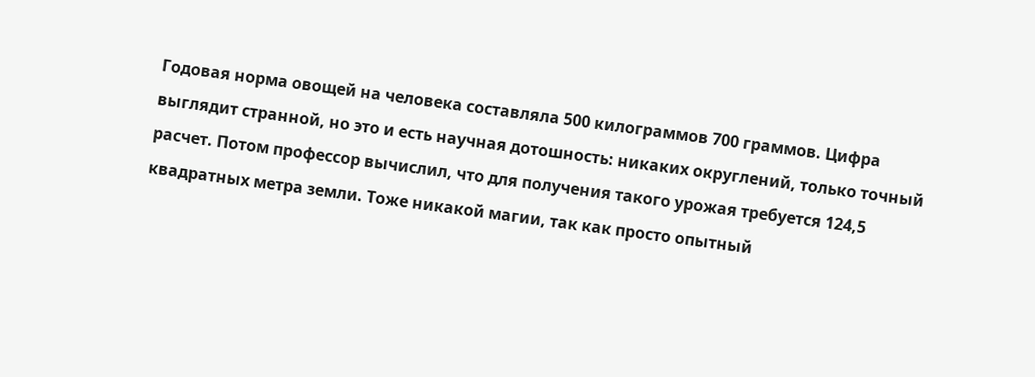Годовая норма овощей на человека составляла 500 килограммов 700 граммов. Цифра выглядит странной, но это и есть научная дотошность: никаких округлений, только точный расчет. Потом профессор вычислил, что для получения такого урожая требуется 124,5 квадратных метра земли. Тоже никакой магии, так как просто опытный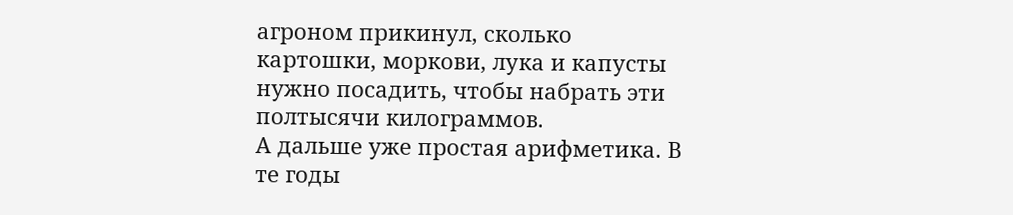агроном прикинул, сколько картошки, моркови, лука и капусты нужно посадить, чтобы набрать эти полтысячи килограммов.
А дальше уже простая арифметика. В те годы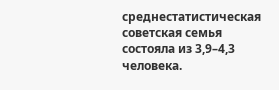среднестатистическая советская семья состояла из 3,9–4,3 человека.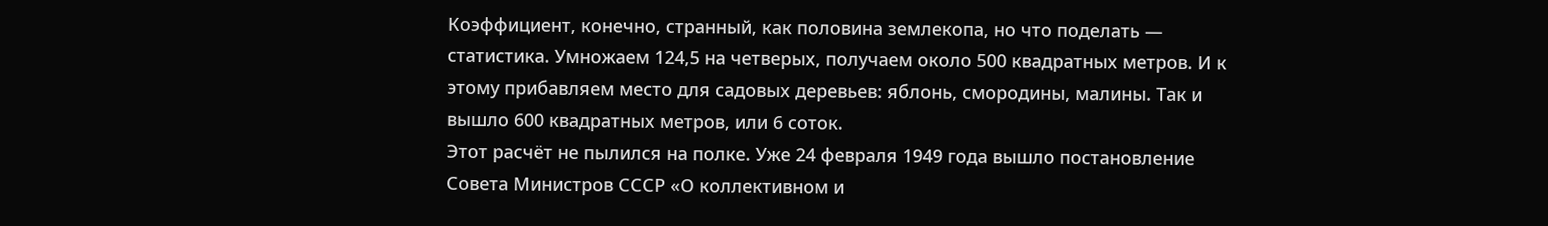Коэффициент, конечно, странный, как половина землекопа, но что поделать — статистика. Умножаем 124,5 на четверых, получаем около 500 квадратных метров. И к этому прибавляем место для садовых деревьев: яблонь, смородины, малины. Так и вышло 600 квадратных метров, или 6 соток.
Этот расчёт не пылился на полке. Уже 24 февраля 1949 года вышло постановление Совета Министров СССР «О коллективном и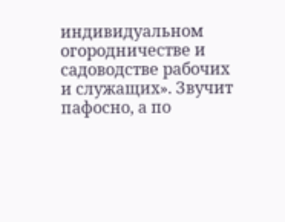индивидуальном огородничестве и садоводстве рабочих и служащих». Звучит пафосно, а по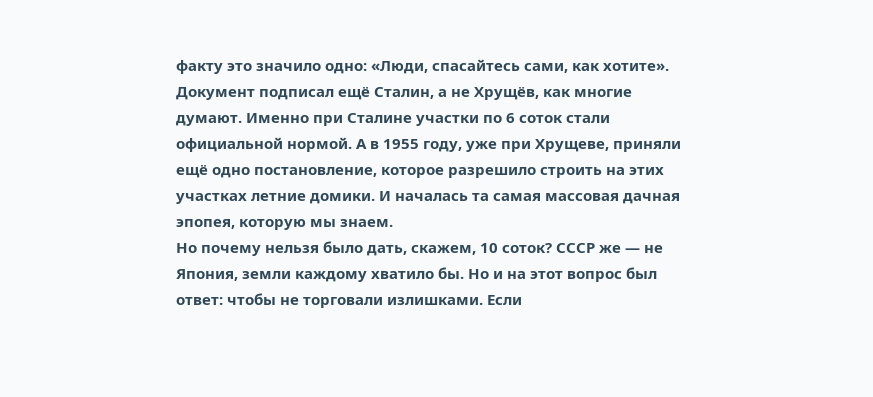факту это значило одно: «Люди, спасайтесь сами, как хотите». Документ подписал ещё Сталин, а не Хрущёв, как многие думают. Именно при Сталине участки по 6 соток стали официальной нормой. А в 1955 году, уже при Хрущеве, приняли ещё одно постановление, которое разрешило строить на этих участках летние домики. И началась та самая массовая дачная эпопея, которую мы знаем.
Но почему нельзя было дать, скажем, 10 соток? СССР же — не Япония, земли каждому хватило бы. Но и на этот вопрос был ответ: чтобы не торговали излишками. Если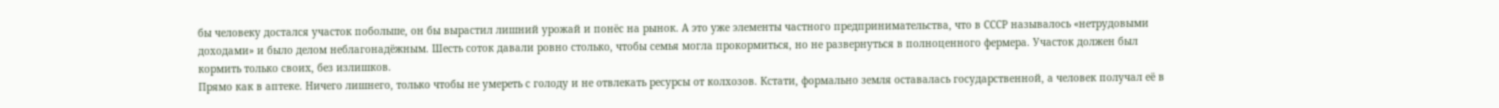бы человеку достался участок побольше, он бы вырастил лишний урожай и понёс на рынок. А это уже элементы частного предпринимательства, что в СССР называлось «нетрудовыми доходами» и было делом неблагонадёжным. Шесть соток давали ровно столько, чтобы семья могла прокормиться, но не развернуться в полноценного фермера. Участок должен был кормить только своих, без излишков.
Прямо как в аптеке. Ничего лишнего, только чтобы не умереть с голоду и не отвлекать ресурсы от колхозов. Кстати, формально земля оставалась государственной, а человек получал её в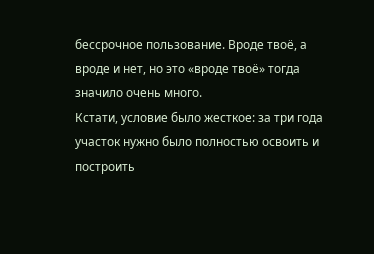бессрочное пользование. Вроде твоё, а вроде и нет, но это «вроде твоё» тогда значило очень много.
Кстати, условие было жесткое: за три года участок нужно было полностью освоить и построить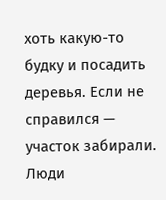хоть какую-то будку и посадить деревья. Если не справился — участок забирали. Люди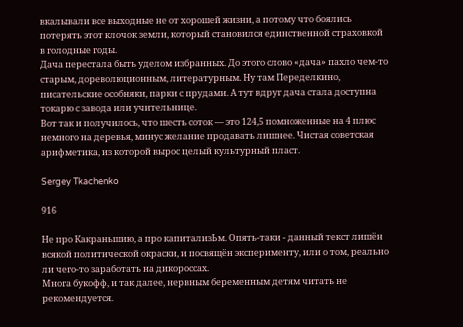вкалывали все выходные не от хорошей жизни, а потому что боялись потерять этот клочок земли, который становился единственной страховкой в голодные годы.
Дача перестала быть уделом избранных. До этого слово «дача» пахло чем-то старым, дореволюционным, литературным. Ну там Переделкино, писательские особняки, парки с прудами. А тут вдруг дача стала доступна токарю с завода или учительнице.
Вот так и получилось, что шесть соток — это 124,5 помноженные на 4 плюс немного на деревья, минус желание продавать лишнее. Чистая советская арифметика, из которой вырос целый культурный пласт.

Sergey Tkachenko

916

Не про Какраньшию, а про капитализЬм. Опять-таки - данный текст лишён всякой политической окраски, и посвящён эксперименту, или о том, реально ли чего-то заработать на дикороссах.
Многа букофф, и так далее, нервным беременным детям читать не рекомендуется.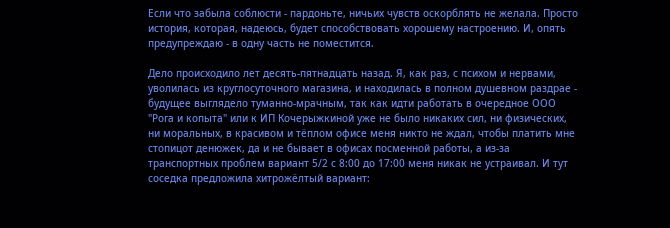Если что забыла соблюсти - пардоньте, ничьих чувств оскорблять не желала. Просто история, которая, надеюсь, будет способствовать хорошему настроению. И, опять предупреждаю - в одну часть не поместится.

Дело происходило лет десять-пятнадцать назад. Я, как раз, с психом и нервами, уволилась из круглосуточного магазина, и находилась в полном душевном раздрае - будущее выглядело туманно-мрачным, так как идти работать в очередное ООО "Рога и копыта" или к ИП Кочерыжкиной уже не было никаких сил, ни физических, ни моральных, в красивом и тёплом офисе меня никто не ждал, чтобы платить мне стопицот денюжек, да и не бывает в офисах посменной работы, а из-за транспортных проблем вариант 5/2 с 8:00 до 17:00 меня никак не устраивал. И тут соседка предложила хитрожёлтый вариант: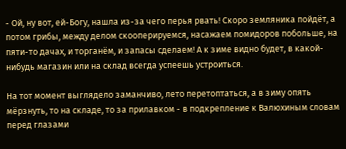- Ой, ну вот, ей-Богу, нашла из-за чего перья рвать! Скоро земляника пойдёт, а потом грибы, между делом скооперируемся, насажаем помидоров побольше, на пяти-то дачах, и торганём, и запасы сделаем! А к зиме видно будет, в какой-нибудь магазин или на склад всегда успеешь устроиться.

На тот момент выглядело заманчиво, лето перетоптаться, а в зиму опять мёрзнуть, то на складе, то за прилавком - в подкрепление к Валюхиным словам перед глазами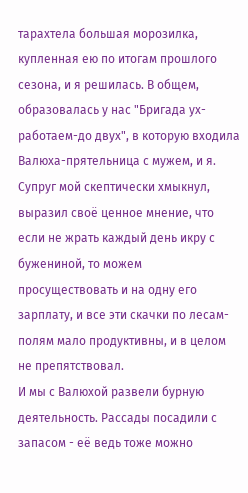тарахтела большая морозилка, купленная ею по итогам прошлого сезона, и я решилась. В общем, образовалась у нас "Бригада ух-работаем-до двух", в которую входила Валюха-прятельница с мужем, и я. Супруг мой скептически хмыкнул, выразил своё ценное мнение, что если не жрать каждый день икру с бужениной, то можем просуществовать и на одну его зарплату, и все эти скачки по лесам-полям мало продуктивны, и в целом не препятствовал.
И мы с Валюхой развели бурную деятельность. Рассады посадили с запасом - её ведь тоже можно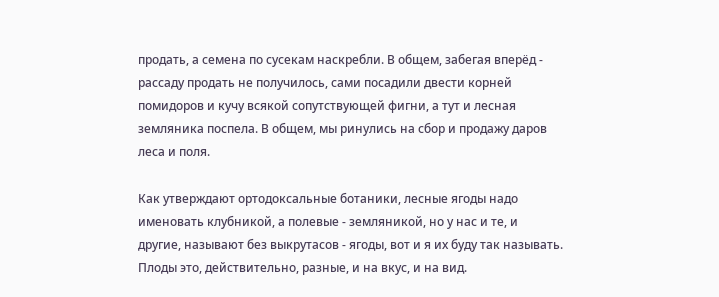продать, а семена по сусекам наскребли. В общем, забегая вперёд - рассаду продать не получилось, сами посадили двести корней помидоров и кучу всякой сопутствующей фигни, а тут и лесная земляника поспела. В общем, мы ринулись на сбор и продажу даров леса и поля.

Как утверждают ортодоксальные ботаники, лесные ягоды надо именовать клубникой, а полевые - земляникой, но у нас и те, и другие, называют без выкрутасов - ягоды, вот и я их буду так называть. Плоды это, действительно, разные, и на вкус, и на вид.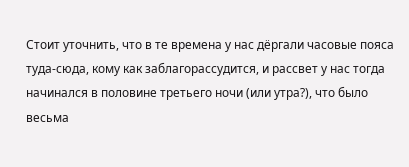Стоит уточнить, что в те времена у нас дёргали часовые пояса туда-сюда, кому как заблагорассудится, и рассвет у нас тогда начинался в половине третьего ночи (или утра?), что было весьма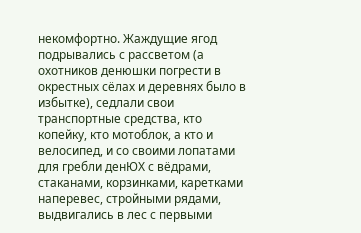некомфортно. Жаждущие ягод подрывались с рассветом (а охотников денюшки погрести в окрестных сёлах и деревнях было в избытке), седлали свои транспортные средства, кто копейку, кто мотоблок, а кто и велосипед, и со своими лопатами для гребли денЮХ с вёдрами, стаканами, корзинками, каретками наперевес, стройными рядами, выдвигались в лес с первыми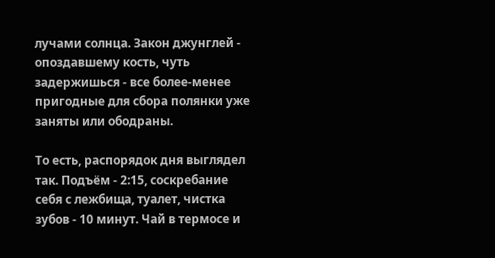лучами солнца. Закон джунглей - опоздавшему кость, чуть задержишься - все более-менее пригодные для сбора полянки уже заняты или ободраны.

То есть, распорядок дня выглядел так. Подъём - 2:15, соскребание себя с лежбища, туалет, чистка зубов - 10 минут. Чай в термосе и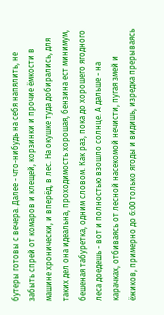бутеры готовы с вечера. Далее - что-нибудь на себя напялить, не забыть спрей от комаров и клещей, корзинки и прочие ёмкости в машине хронически, и вперёд, в лес. На окушке туда добирались, для таких дел она идеальна, проходимость хорошая, бензина ест минимум, бешеная табуретка, одним словом. Как раз, пока до хорошего ягодного леса доедешь - вот и полностью взошло солнце. А дальше - на карачках, отбиваясь от лесной насекомой нечисти, пугая змей и ёжиков, примерно до 6:00 только ягоды и видишь, изредка прерываясь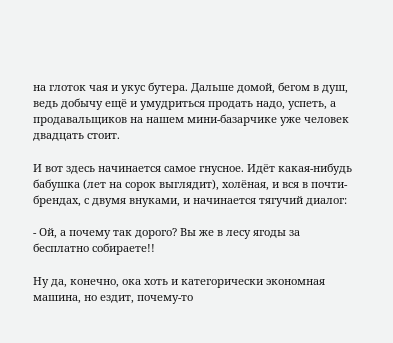на глоток чая и укус бутера. Дальше домой, бегом в душ, ведь добычу ещё и умудриться продать надо, успеть, а продавальщиков на нашем мини-базарчике уже человек двадцать стоит.

И вот здесь начинается самое гнусное. Идёт какая-нибудь бабушка (лет на сорок выглядит), холёная, и вся в почти-брендах, с двумя внуками, и начинается тягучий диалог:

- Ой, а почему так дорого? Вы же в лесу ягоды за бесплатно собираете!!

Ну да, конечно, ока хоть и категорически экономная машина, но ездит, почему-то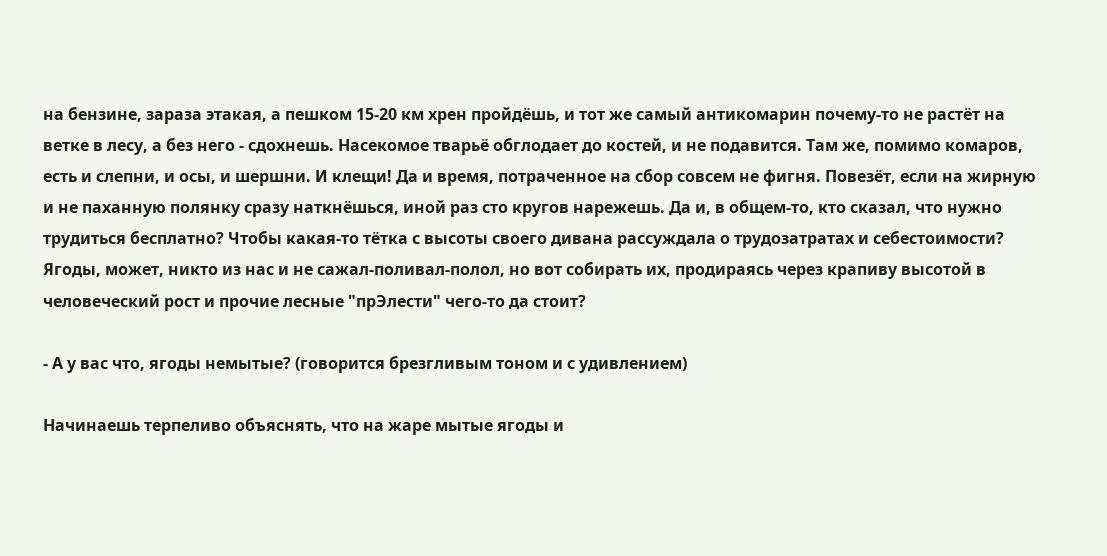на бензине, зараза этакая, а пешком 15-20 км хрен пройдёшь, и тот же самый антикомарин почему-то не растёт на ветке в лесу, а без него - сдохнешь. Насекомое тварьё обглодает до костей, и не подавится. Там же, помимо комаров, есть и слепни, и осы, и шершни. И клещи! Да и время, потраченное на сбор совсем не фигня. Повезёт, если на жирную и не паханную полянку сразу наткнёшься, иной раз сто кругов нарежешь. Да и, в общем-то, кто сказал, что нужно трудиться бесплатно? Чтобы какая-то тётка с высоты своего дивана рассуждала о трудозатратах и себестоимости? Ягоды, может, никто из нас и не сажал-поливал-полол, но вот собирать их, продираясь через крапиву высотой в человеческий рост и прочие лесные "прЭлести" чего-то да стоит?

- А у вас что, ягоды немытые? (говорится брезгливым тоном и с удивлением)

Начинаешь терпеливо объяснять, что на жаре мытые ягоды и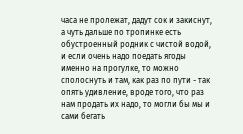часа не пролежат, дадут сок и закиснут, а чуть дальше по тропинке есть обустроенный родник с чистой водой, и если очень надо поедать ягоды именно на прогулке, то можно сполоснуть и там, как раз по пути - так опять удивление, вроде того, что раз нам продать их надо, то могли бы мы и сами бегать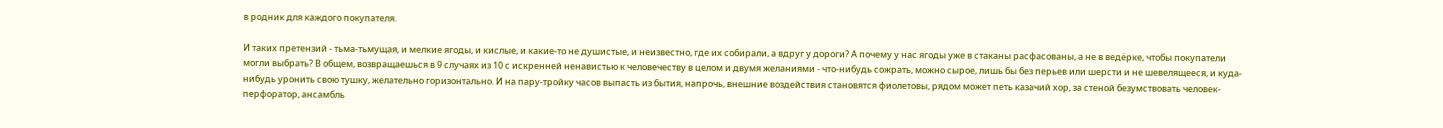в родник для каждого покупателя.

И таких претензий - тьма-тьмущая, и мелкие ягоды, и кислые, и какие-то не душистые, и неизвестно, где их собирали, а вдруг у дороги? А почему у нас ягоды уже в стаканы расфасованы, а не в ведёрке, чтобы покупатели могли выбрать? В общем, возвращаешься в 9 случаях из 10 с искренней ненавистью к человечеству в целом и двумя желаниями - что-нибудь сожрать, можно сырое, лишь бы без перьев или шерсти и не шевелящееся, и куда-нибудь уронить свою тушку, желательно горизонтально. И на пару-тройку часов выпасть из бытия, напрочь, внешние воздействия становятся фиолетовы, рядом может петь казачий хор, за стеной безумствовать человек-перфоратор, ансамбль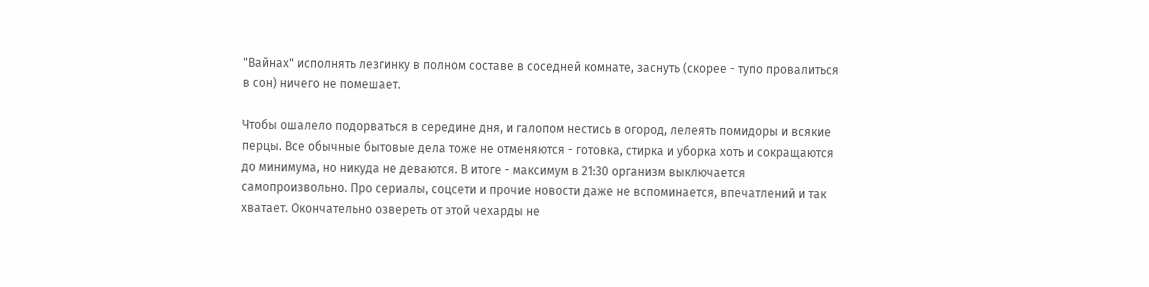"Вайнах" исполнять лезгинку в полном составе в соседней комнате, заснуть (скорее - тупо провалиться в сон) ничего не помешает.

Чтобы ошалело подорваться в середине дня, и галопом нестись в огород, лелеять помидоры и всякие перцы. Все обычные бытовые дела тоже не отменяются - готовка, стирка и уборка хоть и сокращаются до минимума, но никуда не деваются. В итоге - максимум в 21:30 организм выключается самопроизвольно. Про сериалы, соцсети и прочие новости даже не вспоминается, впечатлений и так хватает. Окончательно озвереть от этой чехарды не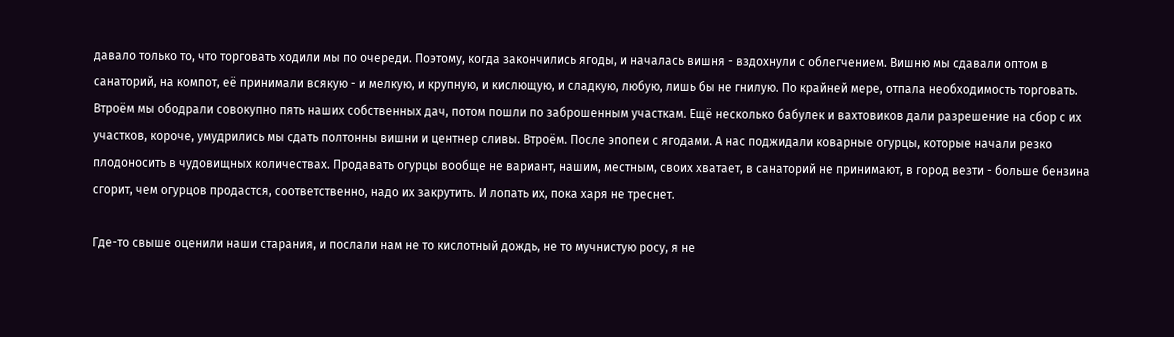давало только то, что торговать ходили мы по очереди. Поэтому, когда закончились ягоды, и началась вишня - вздохнули с облегчением. Вишню мы сдавали оптом в санаторий, на компот, её принимали всякую - и мелкую, и крупную, и кислющую, и сладкую, любую, лишь бы не гнилую. По крайней мере, отпала необходимость торговать. Втроём мы ободрали совокупно пять наших собственных дач, потом пошли по заброшенным участкам. Ещё несколько бабулек и вахтовиков дали разрешение на сбор с их участков, короче, умудрились мы сдать полтонны вишни и центнер сливы. Втроём. После эпопеи с ягодами. А нас поджидали коварные огурцы, которые начали резко плодоносить в чудовищных количествах. Продавать огурцы вообще не вариант, нашим, местным, своих хватает, в санаторий не принимают, в город везти - больше бензина сгорит, чем огурцов продастся, соответственно, надо их закрутить. И лопать их, пока харя не треснет.

Где-то свыше оценили наши старания, и послали нам не то кислотный дождь, не то мучнистую росу, я не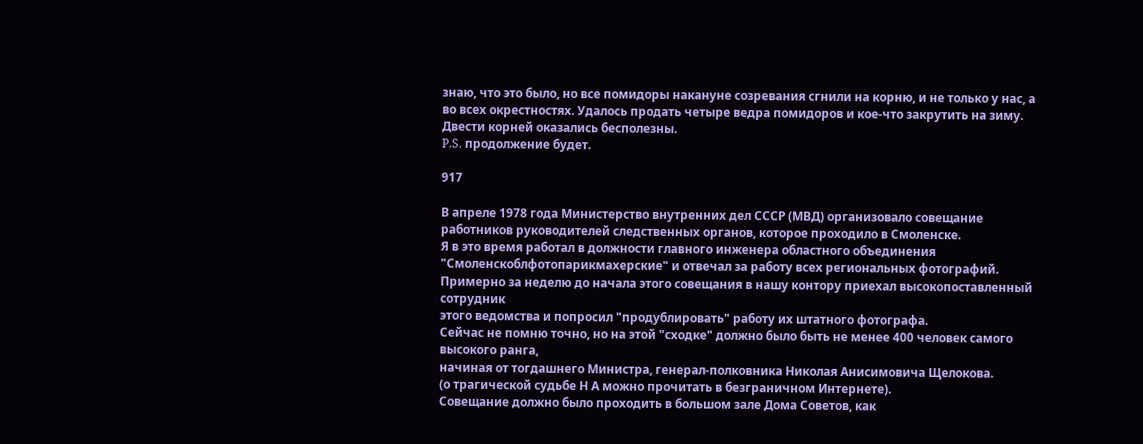знаю, что это было, но все помидоры накануне созревания сгнили на корню, и не только у нас, а во всех окрестностях. Удалось продать четыре ведра помидоров и кое-что закрутить на зиму. Двести корней оказались бесполезны.
P.S. продолжение будет.

917

В апреле 1978 года Министерство внутренних дел СССР (МВД) организовало совещание
работников руководителей следственных органов, которое проходило в Смоленске.
Я в это время работал в должности главного инженера областного объединения
"Смоленскоблфотопарикмахерские" и отвечал за работу всех региональных фотографий.
Примерно за неделю до начала этого совещания в нашу контору приехал высокопоставленный сотрудник
этого ведомства и попросил "продублировать" работу их штатного фотографа.
Сейчас не помню точно, но на этой "сходке" должно было быть не менее 400 человек самого высокого ранга,
начиная от тогдашнего Министра, генерал-полковника Николая Анисимовича Щелокова.
(о трагической судьбе Н А можно прочитать в безграничном Интернете).
Совещание должно было проходить в большом зале Дома Советов, как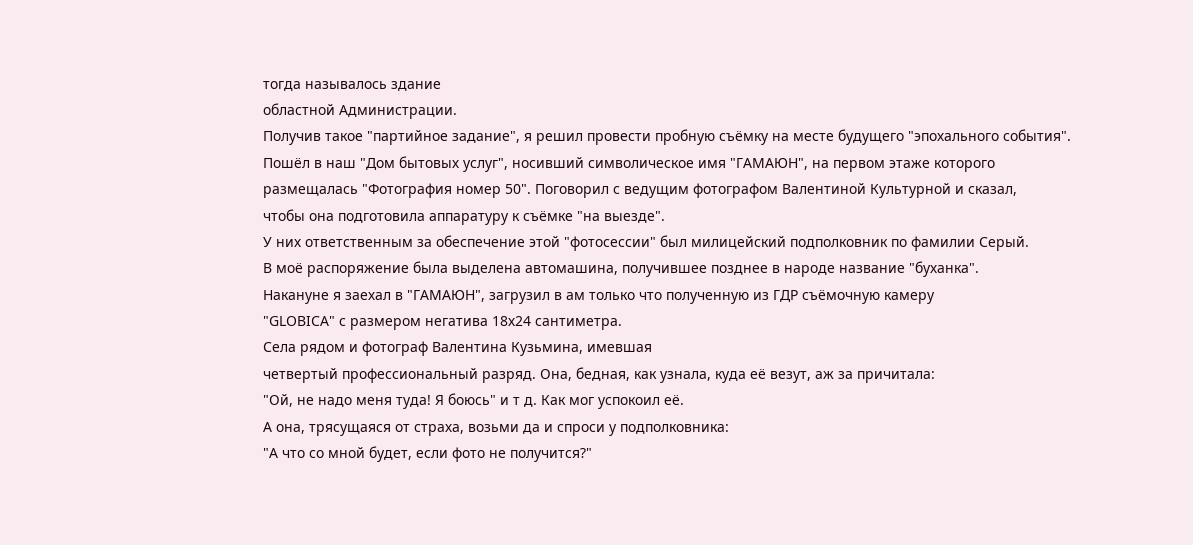тогда называлось здание
областной Администрации.
Получив такое "партийное задание", я решил провести пробную съёмку на месте будущего "эпохального события".
Пошёл в наш "Дом бытовых услуг", носивший символическое имя "ГАМАЮН", на первом этаже которого
размещалась "Фотография номер 50". Поговорил с ведущим фотографом Валентиной Культурной и сказал,
чтобы она подготовила аппаратуру к съёмке "на выезде".
У них ответственным за обеспечение этой "фотосессии" был милицейский подполковник по фамилии Серый.
В моё распоряжение была выделена автомашина, получившее позднее в народе название "буханка".
Накануне я заехал в "ГАМАЮН", загрузил в ам только что полученную из ГДР съёмочную камеру
"GLOBICA" с размером негатива 18х24 сантиметра.
Села рядом и фотограф Валентина Кузьмина, имевшая
четвертый профессиональный разряд. Она, бедная, как узнала, куда её везут, аж за причитала:
"Ой, не надо меня туда! Я боюсь" и т д. Как мог успокоил её.
А она, трясущаяся от страха, возьми да и спроси у подполковника:
"А что со мной будет, если фото не получится?"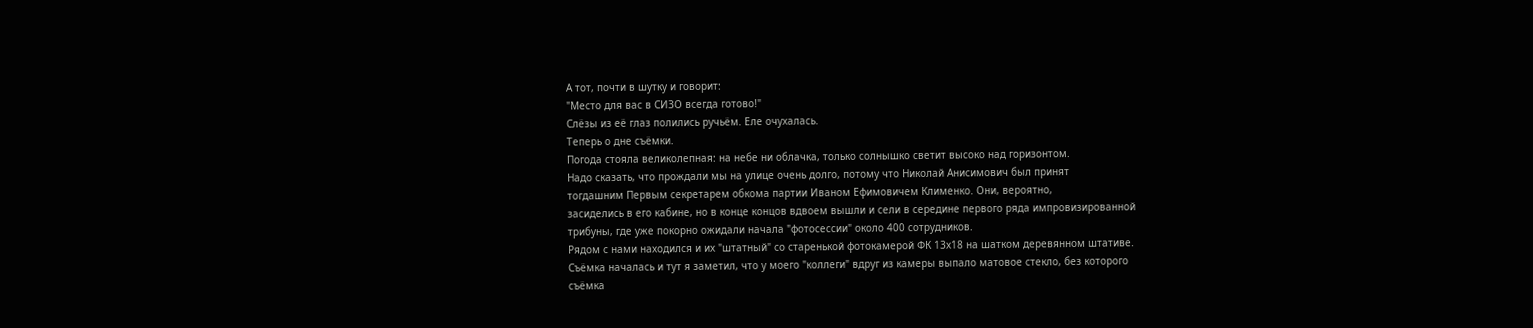А тот, почти в шутку и говорит:
"Место для вас в СИЗО всегда готово!"
Слёзы из её глаз полились ручьём. Еле очухалась.
Теперь о дне съёмки.
Погода стояла великолепная: на небе ни облачка, только солнышко светит высоко над горизонтом.
Надо сказать, что прождали мы на улице очень долго, потому что Николай Анисимович был принят
тогдашним Первым секретарем обкома партии Иваном Ефимовичем Клименко. Они, вероятно,
засиделись в его кабине, но в конце концов вдвоем вышли и сели в середине первого ряда импровизированной
трибуны, где уже покорно ожидали начала "фотосессии" около 400 сотрудников.
Рядом с нами находился и их "штатный" со старенькой фотокамерой ФК 13х18 на шатком деревянном штативе.
Съёмка началась и тут я заметил, что у моего "коллеги" вдруг из камеры выпало матовое стекло, без которого
съёмка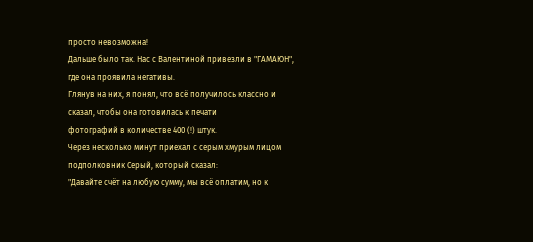просто невозможна!
Дальше было так. Нас с Валентиной привезли в "ГАМАЮН", где она проявила негативы.
Глянув на них, я понял, что всё получилось классно и сказал, чтобы она готовилась к печати
фотографий в количестве 400 (!) штук.
Через несколько минут приехал с серым хмурым лицом подполковник Серый, который сказал:
"Давайте счёт на любую сумму, мы всё оплатим, но к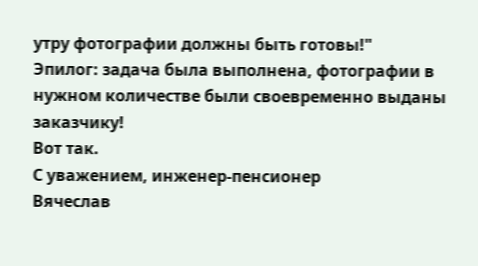утру фотографии должны быть готовы!"
Эпилог: задача была выполнена, фотографии в нужном количестве были своевременно выданы заказчику!
Вот так.
С уважением, инженер-пенсионер
Вячеслав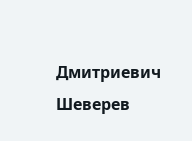Дмитриевич Шеверев